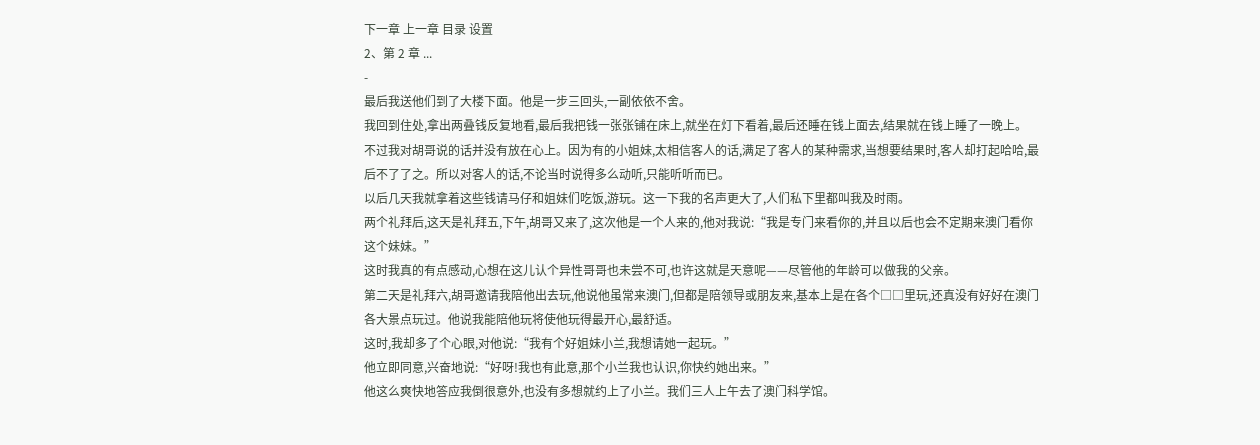下一章 上一章 目录 设置
2、第 2 章 ...
-
最后我送他们到了大楼下面。他是一步三回头,一副依依不舍。
我回到住处,拿出两叠钱反复地看,最后我把钱一张张铺在床上,就坐在灯下看着,最后还睡在钱上面去,结果就在钱上睡了一晚上。
不过我对胡哥说的话并没有放在心上。因为有的小姐妹,太相信客人的话,满足了客人的某种需求,当想要结果时,客人却打起哈哈,最后不了了之。所以对客人的话,不论当时说得多么动听,只能听听而已。
以后几天我就拿着这些钱请马仔和姐妹们吃饭,游玩。这一下我的名声更大了,人们私下里都叫我及时雨。
两个礼拜后,这天是礼拜五,下午,胡哥又来了,这次他是一个人来的,他对我说:“我是专门来看你的,并且以后也会不定期来澳门看你这个妹妹。”
这时我真的有点感动,心想在这儿认个异性哥哥也未尝不可,也许这就是天意呢——尽管他的年龄可以做我的父亲。
第二天是礼拜六,胡哥邀请我陪他出去玩,他说他虽常来澳门,但都是陪领导或朋友来,基本上是在各个□□里玩,还真没有好好在澳门各大景点玩过。他说我能陪他玩将使他玩得最开心,最舒适。
这时,我却多了个心眼,对他说:“我有个好姐妹小兰,我想请她一起玩。”
他立即同意,兴奋地说:“好呀!我也有此意,那个小兰我也认识,你快约她出来。”
他这么爽快地答应我倒很意外,也没有多想就约上了小兰。我们三人上午去了澳门科学馆。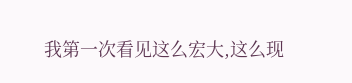我第一次看见这么宏大,这么现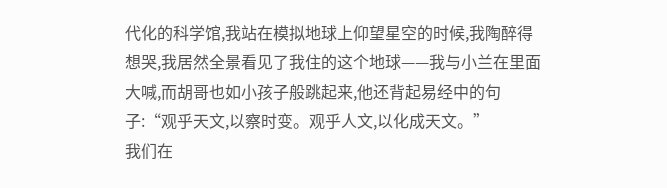代化的科学馆,我站在模拟地球上仰望星空的时候,我陶醉得想哭,我居然全景看见了我住的这个地球——我与小兰在里面大喊,而胡哥也如小孩子般跳起来,他还背起易经中的句子:“观乎天文,以察时变。观乎人文,以化成天文。”
我们在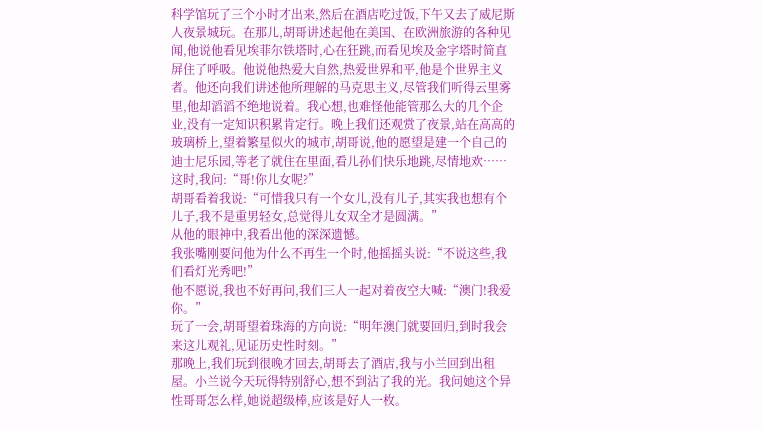科学馆玩了三个小时才出来,然后在酒店吃过饭,下午又去了威尼斯人夜景城玩。在那儿,胡哥讲述起他在美国、在欧洲旅游的各种见闻,他说他看见埃菲尔铁塔时,心在狂跳,而看见埃及金字塔时简直屏住了呼吸。他说他热爱大自然,热爱世界和平,他是个世界主义者。他还向我们讲述他所理解的马克思主义,尽管我们听得云里雾里,他却滔滔不绝地说着。我心想,也难怪他能管那么大的几个企业,没有一定知识积累肯定行。晚上我们还观赏了夜景,站在高高的玻璃桥上,望着繁星似火的城市,胡哥说,他的愿望是建一个自己的迪士尼乐园,等老了就住在里面,看儿孙们快乐地跳,尽情地欢……
这时,我问:“哥!你儿女呢?”
胡哥看着我说:“可惜我只有一个女儿,没有儿子,其实我也想有个儿子,我不是重男轻女,总觉得儿女双全才是圆满。”
从他的眼神中,我看出他的深深遗憾。
我张嘴刚要问他为什么不再生一个时,他摇摇头说:“不说这些,我们看灯光秀吧!”
他不愿说,我也不好再问,我们三人一起对着夜空大喊:“澳门!我爱你。”
玩了一会,胡哥望着珠海的方向说:“明年澳门就要回归,到时我会来这儿观礼,见证历史性时刻。”
那晚上,我们玩到很晚才回去,胡哥去了酒店,我与小兰回到出租屋。小兰说今天玩得特别舒心,想不到沾了我的光。我问她这个异性哥哥怎么样,她说超级棒,应该是好人一枚。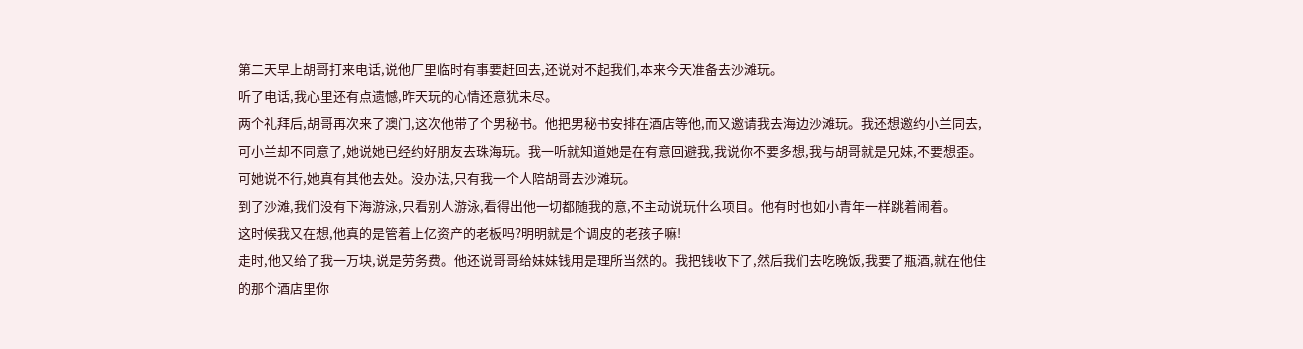第二天早上胡哥打来电话,说他厂里临时有事要赶回去,还说对不起我们,本来今天准备去沙滩玩。
听了电话,我心里还有点遗憾,昨天玩的心情还意犹未尽。
两个礼拜后,胡哥再次来了澳门,这次他带了个男秘书。他把男秘书安排在酒店等他,而又邀请我去海边沙滩玩。我还想邀约小兰同去,可小兰却不同意了,她说她已经约好朋友去珠海玩。我一听就知道她是在有意回避我,我说你不要多想,我与胡哥就是兄妹,不要想歪。可她说不行,她真有其他去处。没办法,只有我一个人陪胡哥去沙滩玩。
到了沙滩,我们没有下海游泳,只看别人游泳,看得出他一切都随我的意,不主动说玩什么项目。他有时也如小青年一样跳着闹着。
这时候我又在想,他真的是管着上亿资产的老板吗?明明就是个调皮的老孩子嘛!
走时,他又给了我一万块,说是劳务费。他还说哥哥给妹妹钱用是理所当然的。我把钱收下了,然后我们去吃晚饭,我要了瓶酒,就在他住的那个酒店里你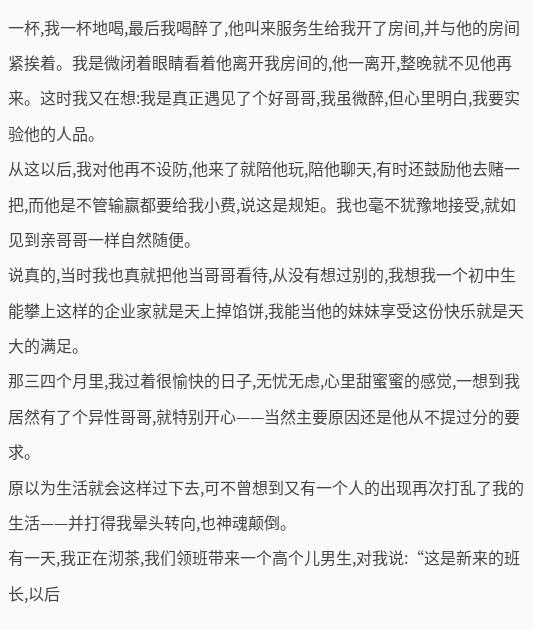一杯,我一杯地喝,最后我喝醉了,他叫来服务生给我开了房间,并与他的房间紧挨着。我是微闭着眼睛看着他离开我房间的,他一离开,整晚就不见他再来。这时我又在想:我是真正遇见了个好哥哥,我虽微醉,但心里明白,我要实验他的人品。
从这以后,我对他再不设防,他来了就陪他玩,陪他聊天,有时还鼓励他去赌一把,而他是不管输赢都要给我小费,说这是规矩。我也毫不犹豫地接受,就如见到亲哥哥一样自然随便。
说真的,当时我也真就把他当哥哥看待,从没有想过别的,我想我一个初中生能攀上这样的企业家就是天上掉馅饼,我能当他的妹妹享受这份快乐就是天大的满足。
那三四个月里,我过着很愉快的日子,无忧无虑,心里甜蜜蜜的感觉,一想到我居然有了个异性哥哥,就特别开心——当然主要原因还是他从不提过分的要求。
原以为生活就会这样过下去,可不曾想到又有一个人的出现再次打乱了我的生活——并打得我晕头转向,也神魂颠倒。
有一天,我正在沏茶,我们领班带来一个高个儿男生,对我说:“这是新来的班长,以后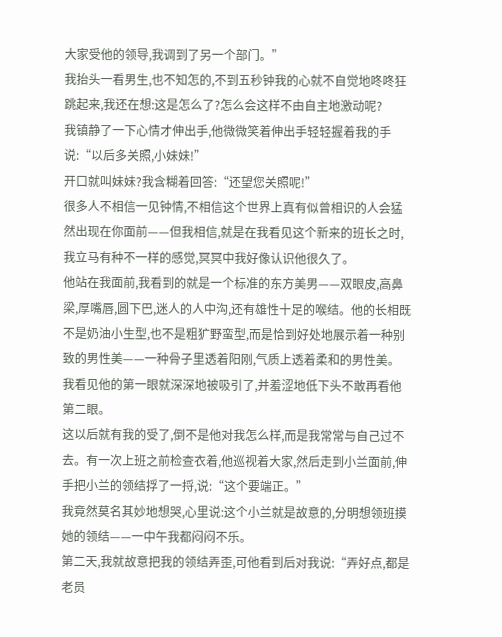大家受他的领导,我调到了另一个部门。”
我抬头一看男生,也不知怎的,不到五秒钟我的心就不自觉地咚咚狂跳起来,我还在想:这是怎么了?怎么会这样不由自主地激动呢?
我镇静了一下心情才伸出手,他微微笑着伸出手轻轻握着我的手说:“以后多关照,小妹妹!”
开口就叫妹妹?我含糊着回答:“还望您关照呢!”
很多人不相信一见钟情,不相信这个世界上真有似曾相识的人会猛然出现在你面前——但我相信,就是在我看见这个新来的班长之时,我立马有种不一样的感觉,冥冥中我好像认识他很久了。
他站在我面前,我看到的就是一个标准的东方美男——双眼皮,高鼻梁,厚嘴唇,圆下巴,迷人的人中沟,还有雄性十足的喉结。他的长相既不是奶油小生型,也不是粗犷野蛮型,而是恰到好处地展示着一种别致的男性美——一种骨子里透着阳刚,气质上透着柔和的男性美。
我看见他的第一眼就深深地被吸引了,并羞涩地低下头不敢再看他第二眼。
这以后就有我的受了,倒不是他对我怎么样,而是我常常与自己过不去。有一次上班之前检查衣着,他巡视着大家,然后走到小兰面前,伸手把小兰的领结捊了一捋,说:“这个要端正。”
我竟然莫名其妙地想哭,心里说:这个小兰就是故意的,分明想领班摸她的领结——一中午我都闷闷不乐。
第二天,我就故意把我的领结弄歪,可他看到后对我说:“弄好点,都是老员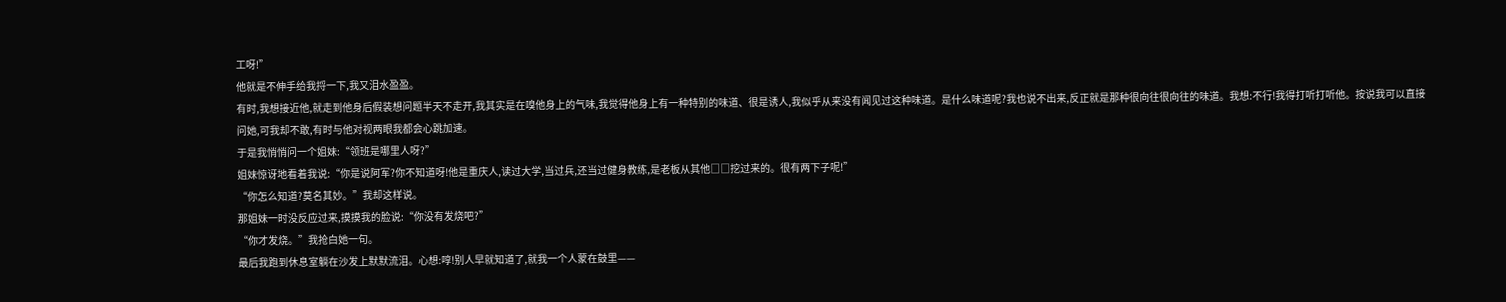工呀!”
他就是不伸手给我捋一下,我又泪水盈盈。
有时,我想接近他,就走到他身后假装想问题半天不走开,我其实是在嗅他身上的气味,我觉得他身上有一种特别的味道、很是诱人,我似乎从来没有闻见过这种味道。是什么味道呢?我也说不出来,反正就是那种很向往很向往的味道。我想:不行!我得打听打听他。按说我可以直接问她,可我却不敢,有时与他对视两眼我都会心跳加速。
于是我悄悄问一个姐妹:“领班是哪里人呀?”
姐妹惊讶地看着我说:“你是说阿军?你不知道呀!他是重庆人,读过大学,当过兵,还当过健身教练,是老板从其他□□挖过来的。很有两下子呢!”
“你怎么知道?莫名其妙。”我却这样说。
那姐妹一时没反应过来,摸摸我的脸说:“你没有发烧吧?”
“你才发烧。”我抢白她一句。
最后我跑到休息室躺在沙发上默默流泪。心想:啍!别人早就知道了,就我一个人蒙在鼓里——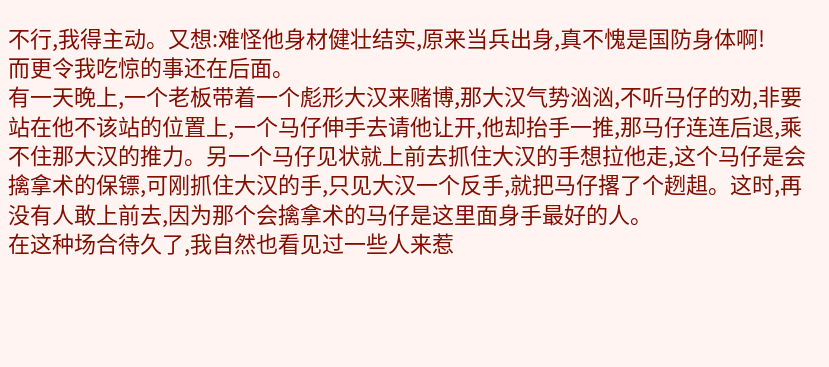不行,我得主动。又想:难怪他身材健壮结实,原来当兵出身,真不愧是国防身体啊!
而更令我吃惊的事还在后面。
有一天晚上,一个老板带着一个彪形大汉来赌博,那大汉气势汹汹,不听马仔的劝,非要站在他不该站的位置上,一个马仔伸手去请他让开,他却抬手一推,那马仔连连后退,乘不住那大汉的推力。另一个马仔见状就上前去抓住大汉的手想拉他走,这个马仔是会擒拿术的保镖,可刚抓住大汉的手,只见大汉一个反手,就把马仔撂了个趔趄。这时,再没有人敢上前去,因为那个会擒拿术的马仔是这里面身手最好的人。
在这种场合待久了,我自然也看见过一些人来惹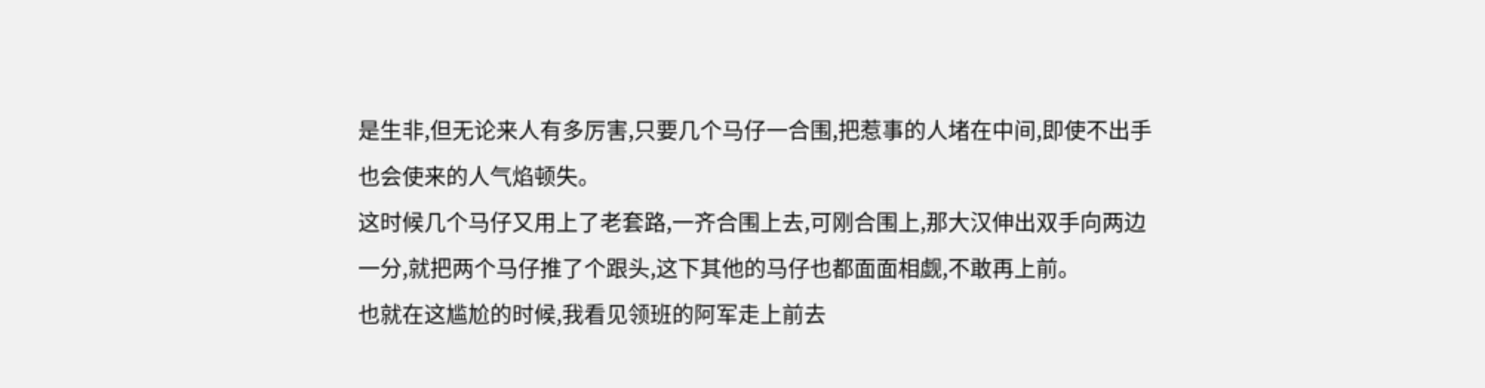是生非,但无论来人有多厉害,只要几个马仔一合围,把惹事的人堵在中间,即使不出手也会使来的人气焰顿失。
这时候几个马仔又用上了老套路,一齐合围上去,可刚合围上,那大汉伸出双手向两边一分,就把两个马仔推了个跟头,这下其他的马仔也都面面相觑,不敢再上前。
也就在这尴尬的时候,我看见领班的阿军走上前去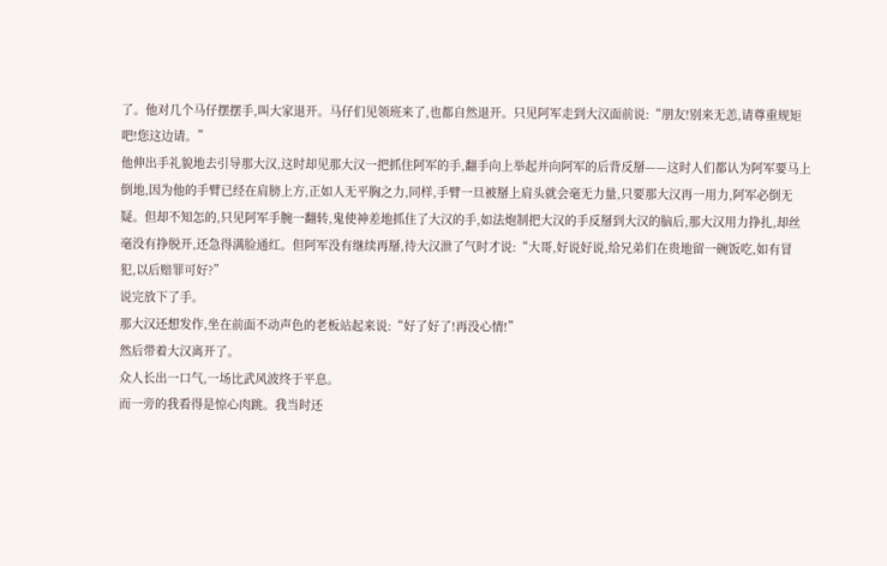了。他对几个马仔摆摆手,叫大家退开。马仔们见领班来了,也都自然退开。只见阿军走到大汉面前说:“朋友!别来无恙,请尊重规矩吧!您这边请。”
他伸出手礼貌地去引导那大汉,这时却见那大汉一把抓住阿军的手,翻手向上举起并向阿军的后背反掰——这时人们都认为阿军要马上倒地,因为他的手臂已经在肩膀上方,正如人无平胸之力,同样,手臂一旦被掰上肩头就会毫无力量,只要那大汉再一用力,阿军必倒无疑。但却不知怎的,只见阿军手腕一翻转,鬼使神差地抓住了大汉的手,如法炮制把大汉的手反掰到大汉的脑后,那大汉用力挣扎,却丝毫没有挣脱开,还急得满脸通红。但阿军没有继续再掰,待大汉泄了气时才说:“大哥,好说好说,给兄弟们在贵地留一碗饭吃,如有冒
犯,以后赔罪可好?”
说完放下了手。
那大汉还想发作,坐在前面不动声色的老板站起来说:“好了好了!再没心情!”
然后带着大汉离开了。
众人长出一口气,一场比武风波终于平息。
而一旁的我看得是惊心肉跳。我当时还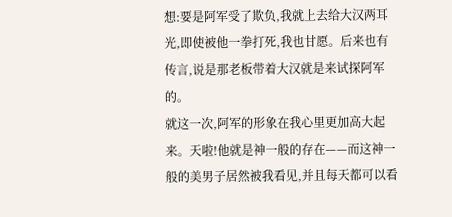想:要是阿军受了欺负,我就上去给大汉两耳光,即使被他一拳打死,我也甘愿。后来也有传言,说是那老板带着大汉就是来试探阿军的。
就这一次,阿军的形象在我心里更加高大起来。天啦!他就是神一般的存在——而这神一般的美男子居然被我看见,并且每天都可以看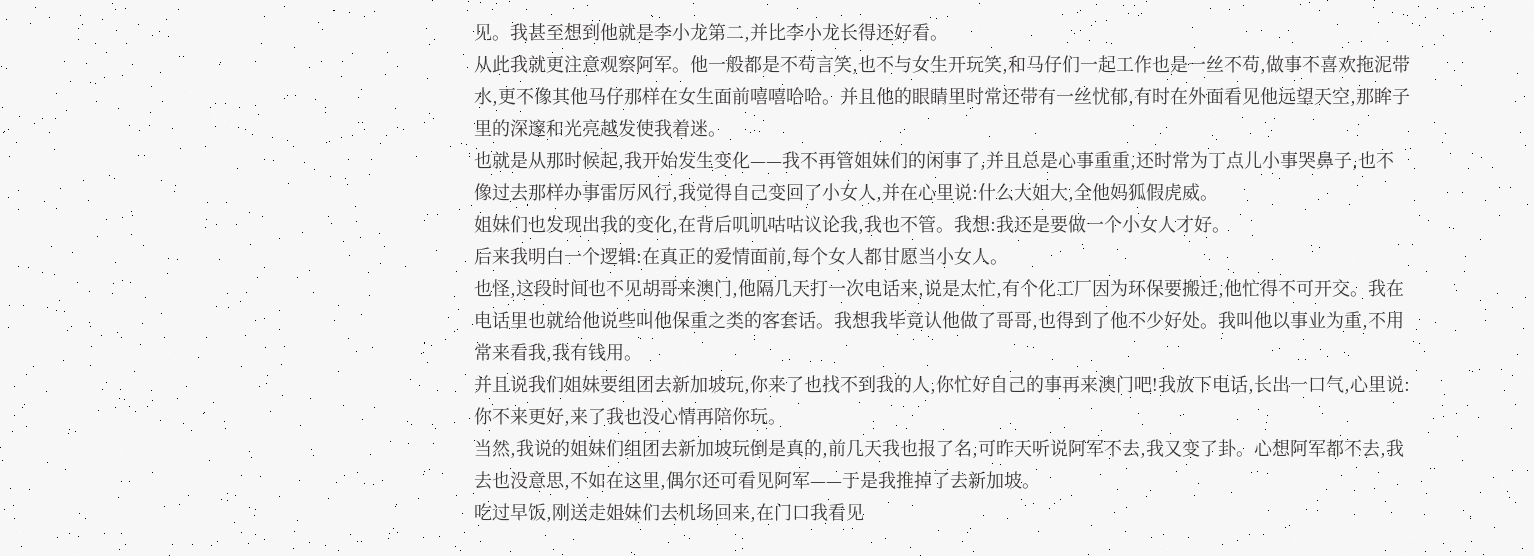见。我甚至想到他就是李小龙第二,并比李小龙长得还好看。
从此我就更注意观察阿军。他一般都是不苟言笑,也不与女生开玩笑,和马仔们一起工作也是一丝不苟,做事不喜欢拖泥带水,更不像其他马仔那样在女生面前嘻嘻哈哈。并且他的眼睛里时常还带有一丝忧郁,有时在外面看见他远望天空,那眸子里的深邃和光亮越发使我着迷。
也就是从那时候起,我开始发生变化——我不再管姐妹们的闲事了,并且总是心事重重,还时常为丁点儿小事哭鼻子,也不像过去那样办事雷厉风行,我觉得自己变回了小女人,并在心里说:什么大姐大,全他妈狐假虎威。
姐妹们也发现出我的变化,在背后叽叽咕咕议论我,我也不管。我想:我还是要做一个小女人才好。
后来我明白一个逻辑:在真正的爱情面前,每个女人都甘愿当小女人。
也怪,这段时间也不见胡哥来澳门,他隔几天打一次电话来,说是太忙,有个化工厂因为环保要搬迁,他忙得不可开交。我在电话里也就给他说些叫他保重之类的客套话。我想我毕竟认他做了哥哥,也得到了他不少好处。我叫他以事业为重,不用常来看我,我有钱用。
并且说我们姐妹要组团去新加坡玩,你来了也找不到我的人,你忙好自己的事再来澳门吧!我放下电话,长出一口气,心里说:你不来更好,来了我也没心情再陪你玩。
当然,我说的姐妹们组团去新加坡玩倒是真的,前几天我也报了名,可昨天听说阿军不去,我又变了卦。心想阿军都不去,我去也没意思,不如在这里,偶尔还可看见阿军——于是我推掉了去新加坡。
吃过早饭,刚送走姐妹们去机场回来,在门口我看见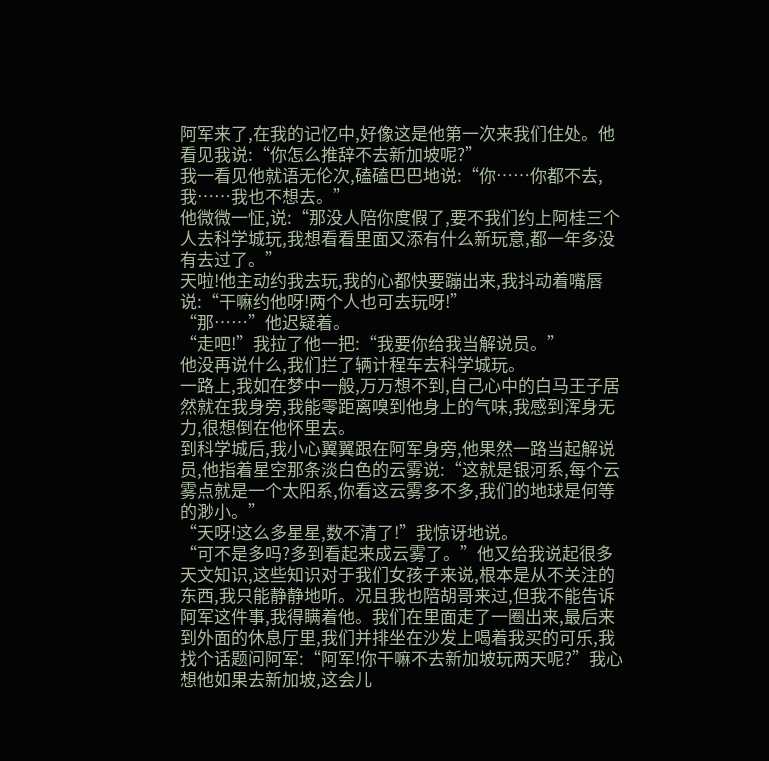阿军来了,在我的记忆中,好像这是他第一次来我们住处。他看见我说:“你怎么推辞不去新加坡呢?”
我一看见他就语无伦次,磕磕巴巴地说:“你……你都不去,我……我也不想去。”
他微微一怔,说:“那没人陪你度假了,要不我们约上阿桂三个人去科学城玩,我想看看里面又添有什么新玩意,都一年多没有去过了。”
天啦!他主动约我去玩,我的心都快要蹦出来,我抖动着嘴唇说:“干嘛约他呀!两个人也可去玩呀!”
“那……”他迟疑着。
“走吧!”我拉了他一把:“我要你给我当解说员。”
他没再说什么,我们拦了辆计程车去科学城玩。
一路上,我如在梦中一般,万万想不到,自己心中的白马王子居然就在我身旁,我能零距离嗅到他身上的气味,我感到浑身无力,很想倒在他怀里去。
到科学城后,我小心翼翼跟在阿军身旁,他果然一路当起解说员,他指着星空那条淡白色的云雾说:“这就是银河系,每个云雾点就是一个太阳系,你看这云雾多不多,我们的地球是何等的渺小。”
“天呀!这么多星星,数不清了!”我惊讶地说。
“可不是多吗?多到看起来成云雾了。”他又给我说起很多天文知识,这些知识对于我们女孩子来说,根本是从不关注的东西,我只能静静地听。况且我也陪胡哥来过,但我不能告诉阿军这件事,我得瞒着他。我们在里面走了一圈出来,最后来到外面的休息厅里,我们并排坐在沙发上喝着我买的可乐,我找个话题问阿军:“阿军!你干嘛不去新加坡玩两天呢?”我心想他如果去新加坡,这会儿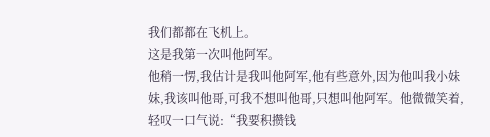我们都都在飞机上。
这是我第一次叫他阿军。
他稍一愣,我估计是我叫他阿军,他有些意外,因为他叫我小妹妹,我该叫他哥,可我不想叫他哥,只想叫他阿军。他微微笑着,轻叹一口气说:“我要积攒钱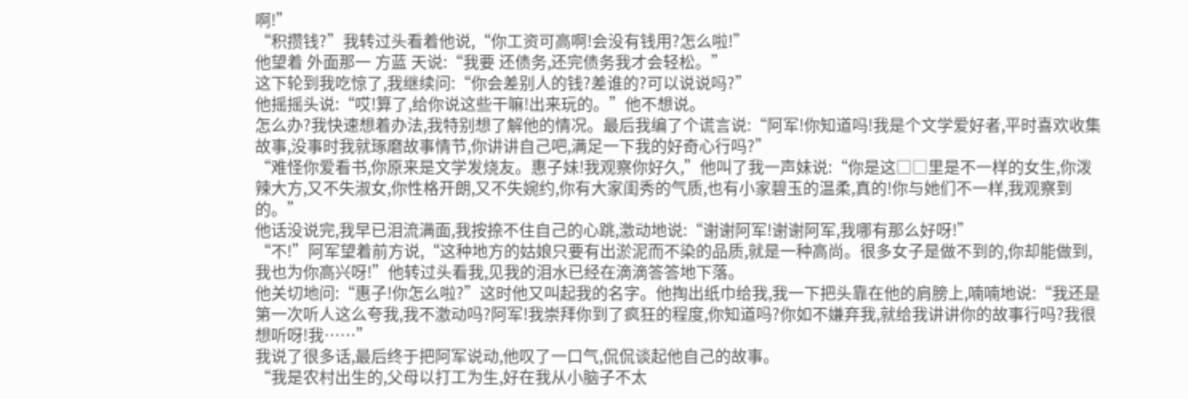啊!”
“积攒钱?”我转过头看着他说,“你工资可高啊!会没有钱用?怎么啦!”
他望着 外面那一 方蓝 天说:“我要 还债务,还完债务我才会轻松。”
这下轮到我吃惊了,我继续问:“你会差别人的钱?差谁的?可以说说吗?”
他摇摇头说:“哎!算了,给你说这些干嘛!出来玩的。”他不想说。
怎么办?我快速想着办法,我特别想了解他的情况。最后我编了个谎言说:“阿军!你知道吗!我是个文学爱好者,平时喜欢收集故事,没事时我就琢磨故事情节,你讲讲自己吧,满足一下我的好奇心行吗?”
“难怪你爱看书,你原来是文学发烧友。惠子妹!我观察你好久,”他叫了我一声妹说:“你是这□□里是不一样的女生,你泼辣大方,又不失淑女,你性格开朗,又不失婉约,你有大家闺秀的气质,也有小家碧玉的温柔,真的!你与她们不一样,我观察到的。”
他话没说完,我早已泪流满面,我按捺不住自己的心跳,激动地说:“谢谢阿军!谢谢阿军,我哪有那么好呀!”
“不!”阿军望着前方说,“这种地方的姑娘只要有出淤泥而不染的品质,就是一种高尚。很多女子是做不到的,你却能做到,我也为你高兴呀!”他转过头看我,见我的泪水已经在滴滴答答地下落。
他关切地问:“惠子!你怎么啦?”这时他又叫起我的名字。他掏出纸巾给我,我一下把头靠在他的肩膀上,喃喃地说:“我还是第一次听人这么夸我,我不激动吗?阿军!我崇拜你到了疯狂的程度,你知道吗?你如不嫌弃我,就给我讲讲你的故事行吗?我很想听呀!我……”
我说了很多话,最后终于把阿军说动,他叹了一口气,侃侃谈起他自己的故事。
“我是农村出生的,父母以打工为生,好在我从小脑子不太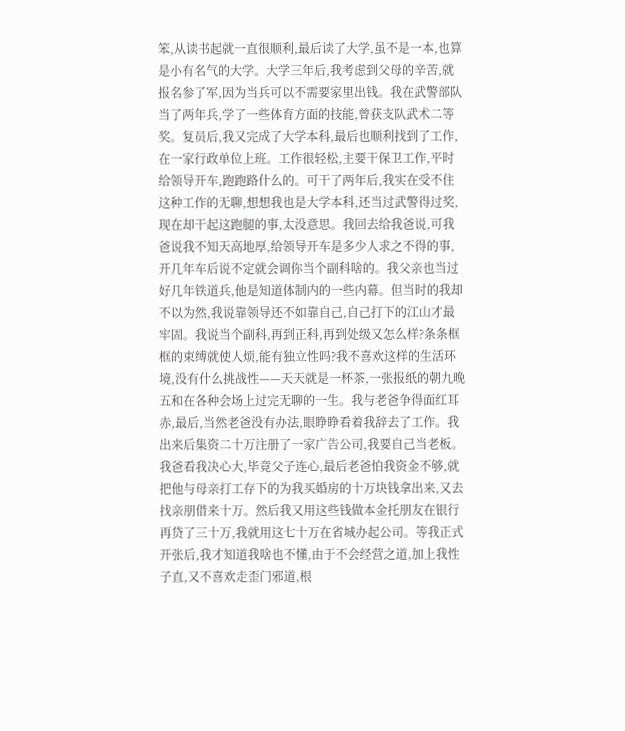笨,从读书起就一直很顺利,最后读了大学,虽不是一本,也算是小有名气的大学。大学三年后,我考虑到父母的辛苦,就报名参了军,因为当兵可以不需要家里出钱。我在武警部队当了两年兵,学了一些体育方面的技能,曾获支队武术二等奖。复员后,我又完成了大学本科,最后也顺利找到了工作,在一家行政单位上班。工作很轻松,主要干保卫工作,平时给领导开车,跑跑路什么的。可干了两年后,我实在受不住这种工作的无聊,想想我也是大学本科,还当过武警得过奖,
现在却干起这跑腿的事,太没意思。我回去给我爸说,可我爸说我不知天高地厚,给领导开车是多少人求之不得的事,开几年车后说不定就会调你当个副科啥的。我父亲也当过好几年铁道兵,他是知道体制内的一些内幕。但当时的我却不以为然,我说靠领导还不如靠自己,自己打下的江山才最牢固。我说当个副科,再到正科,再到处级又怎么样?条条框框的束缚就使人烦,能有独立性吗?我不喜欢这样的生活环境,没有什么挑战性——天天就是一杯茶,一张报纸的朝九晚五和在各种会场上过完无聊的一生。我与老爸争得面红耳赤,最后,当然老爸没有办法,眼睁睁看着我辞去了工作。我出来后集资二十万注册了一家广告公司,我要自己当老板。我爸看我决心大,毕竟父子连心,最后老爸怕我资金不够,就把他与母亲打工存下的为我买婚房的十万块钱拿出来,又去找亲朋借来十万。然后我又用这些钱做本金托朋友在银行再贷了三十万,我就用这七十万在省城办起公司。等我正式开张后,我才知道我啥也不懂,由于不会经营之道,加上我性子直,又不喜欢走歪门邪道,根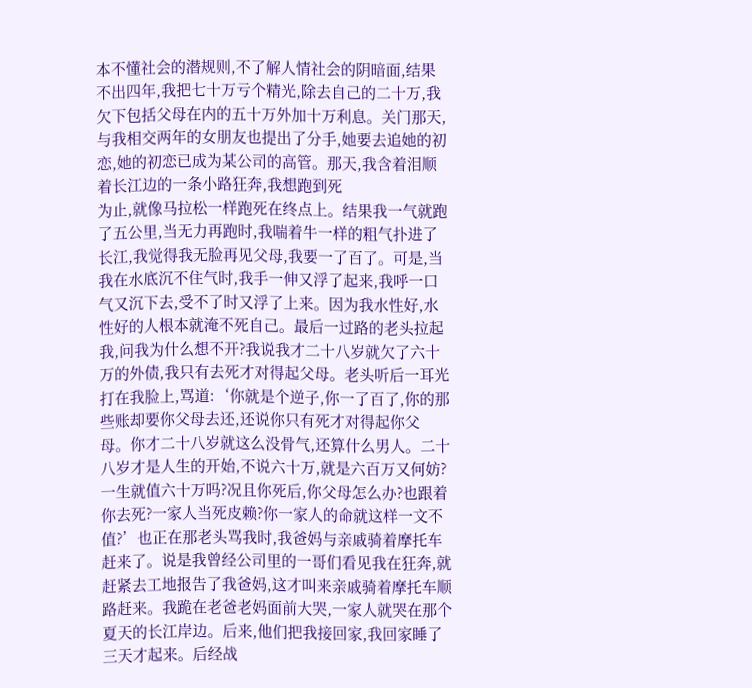本不懂社会的潜规则,不了解人情社会的阴暗面,结果不出四年,我把七十万亏个精光,除去自己的二十万,我欠下包括父母在内的五十万外加十万利息。关门那天,与我相交两年的女朋友也提出了分手,她要去追她的初恋,她的初恋已成为某公司的高管。那天,我含着泪顺着长江边的一条小路狂奔,我想跑到死
为止,就像马拉松一样跑死在终点上。结果我一气就跑了五公里,当无力再跑时,我喘着牛一样的粗气扑进了长江,我觉得我无脸再见父母,我要一了百了。可是,当我在水底沉不住气时,我手一伸又浮了起来,我呼一口气又沉下去,受不了时又浮了上来。因为我水性好,水性好的人根本就淹不死自己。最后一过路的老头拉起我,问我为什么想不开?我说我才二十八岁就欠了六十万的外债,我只有去死才对得起父母。老头听后一耳光打在我脸上,骂道:‘你就是个逆子,你一了百了,你的那些账却要你父母去还,还说你只有死才对得起你父
母。你才二十八岁就这么没骨气,还算什么男人。二十八岁才是人生的开始,不说六十万,就是六百万又何妨?一生就值六十万吗?况且你死后,你父母怎么办?也跟着你去死?一家人当死皮赖?你一家人的命就这样一文不值?’也正在那老头骂我时,我爸妈与亲戚骑着摩托车赶来了。说是我曾经公司里的一哥们看见我在狂奔,就赶紧去工地报告了我爸妈,这才叫来亲戚骑着摩托车顺路赶来。我跪在老爸老妈面前大哭,一家人就哭在那个夏天的长江岸边。后来,他们把我接回家,我回家睡了三天才起来。后经战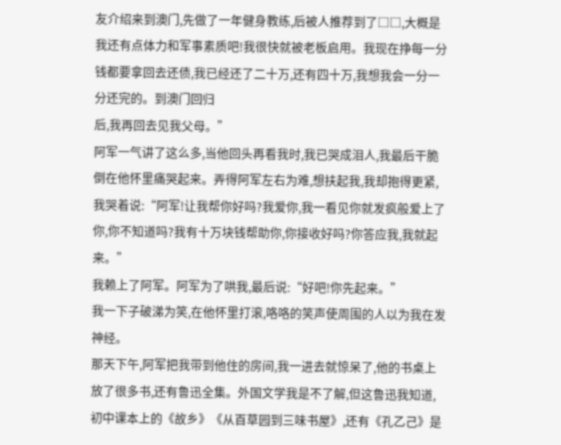友介绍来到澳门,先做了一年健身教练,后被人推荐到了□□,大概是我还有点体力和军事素质吧!我很快就被老板启用。我现在挣每一分钱都要拿回去还债,我已经还了二十万,还有四十万,我想我会一分一分还完的。到澳门回归
后,我再回去见我父母。”
阿军一气讲了这么多,当他回头再看我时,我已哭成泪人,我最后干脆倒在他怀里痛哭起来。弄得阿军左右为难,想扶起我,我却抱得更紧,我哭着说:“阿军!让我帮你好吗?我爱你,我一看见你就发疯般爱上了你,你不知道吗?我有十万块钱帮助你,你接收好吗?你答应我,我就起来。”
我赖上了阿军。阿军为了哄我,最后说:“好吧!你先起来。”
我一下子破涕为笑,在他怀里打滚,咯咯的笑声使周围的人以为我在发神经。
那天下午,阿军把我带到他住的房间,我一进去就惊呆了,他的书桌上放了很多书,还有鲁迅全集。外国文学我是不了解,但这鲁迅我知道,初中课本上的《故乡》《从百草园到三味书屋》,还有《孔乙己》是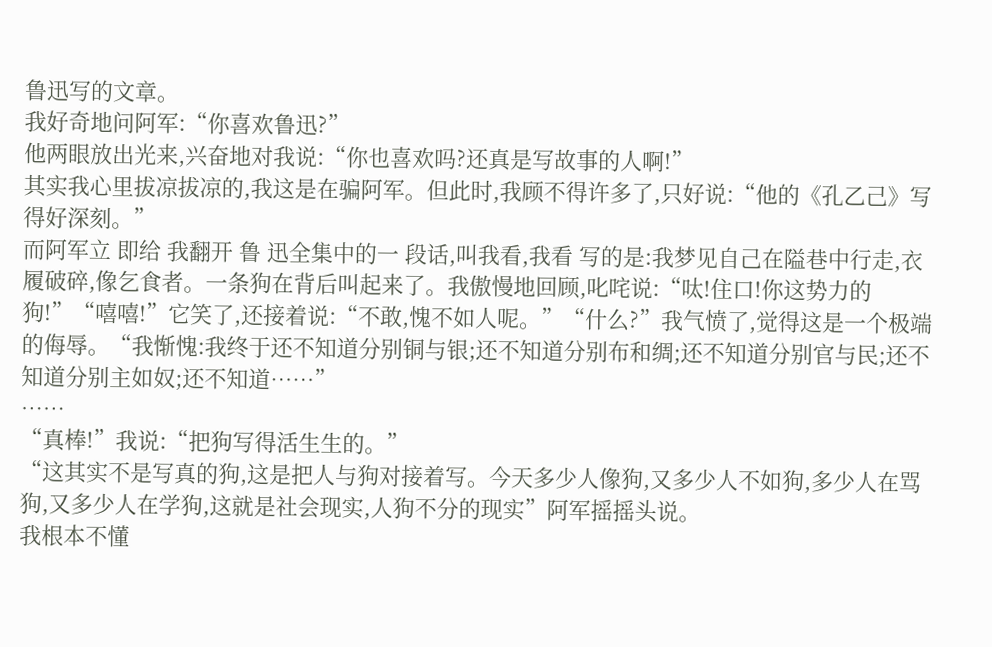鲁迅写的文章。
我好奇地问阿军:“你喜欢鲁迅?”
他两眼放出光来,兴奋地对我说:“你也喜欢吗?还真是写故事的人啊!”
其实我心里拔凉拔凉的,我这是在骗阿军。但此时,我顾不得许多了,只好说:“他的《孔乙己》写得好深刻。”
而阿军立 即给 我翻开 鲁 迅全集中的一 段话,叫我看,我看 写的是:我梦见自己在隘巷中行走,衣履破碎,像乞食者。一条狗在背后叫起来了。我傲慢地回顾,叱咤说:“呔!住口!你这势力的狗!”“嘻嘻!”它笑了,还接着说:“不敢,愧不如人呢。”“什么?”我气愤了,觉得这是一个极端的侮辱。“我惭愧:我终于还不知道分别铜与银;还不知道分别布和绸;还不知道分别官与民;还不知道分别主如奴;还不知道……”
……
“真棒!”我说:“把狗写得活生生的。”
“这其实不是写真的狗,这是把人与狗对接着写。今天多少人像狗,又多少人不如狗,多少人在骂狗,又多少人在学狗,这就是社会现实,人狗不分的现实”阿军摇摇头说。
我根本不懂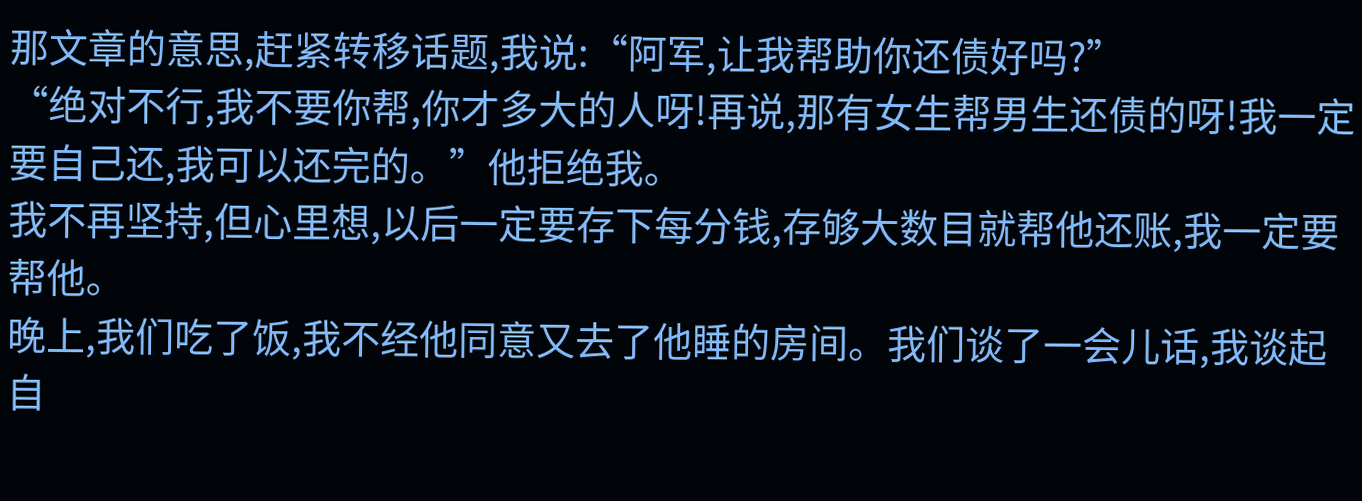那文章的意思,赶紧转移话题,我说:“阿军,让我帮助你还债好吗?”
“绝对不行,我不要你帮,你才多大的人呀!再说,那有女生帮男生还债的呀!我一定要自己还,我可以还完的。”他拒绝我。
我不再坚持,但心里想,以后一定要存下每分钱,存够大数目就帮他还账,我一定要帮他。
晚上,我们吃了饭,我不经他同意又去了他睡的房间。我们谈了一会儿话,我谈起自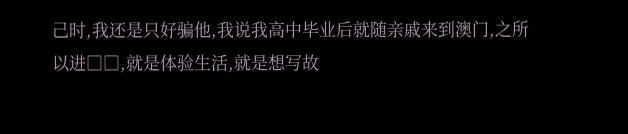己时,我还是只好骗他,我说我高中毕业后就随亲戚来到澳门,之所以进□□,就是体验生活,就是想写故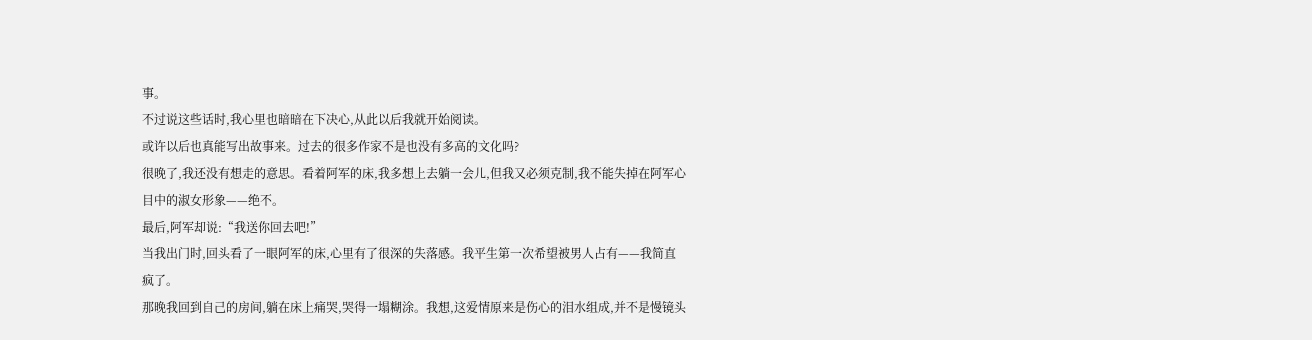事。
不过说这些话时,我心里也暗暗在下决心,从此以后我就开始阅读。
或许以后也真能写出故事来。过去的很多作家不是也没有多高的文化吗?
很晚了,我还没有想走的意思。看着阿军的床,我多想上去躺一会儿,但我又必须克制,我不能失掉在阿军心目中的淑女形象——绝不。
最后,阿军却说:“我送你回去吧!”
当我出门时,回头看了一眼阿军的床,心里有了很深的失落感。我平生第一次希望被男人占有——我简直疯了。
那晚我回到自己的房间,躺在床上痛哭,哭得一塌糊涂。我想,这爱情原来是伤心的泪水组成,并不是慢镜头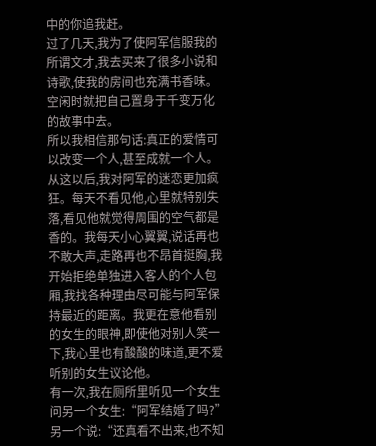中的你追我赶。
过了几天,我为了使阿军信服我的所谓文才,我去买来了很多小说和诗歌,使我的房间也充满书香味。空闲时就把自己置身于千变万化的故事中去。
所以我相信那句话:真正的爱情可以改变一个人,甚至成就一个人。
从这以后,我对阿军的迷恋更加疯狂。每天不看见他,心里就特别失落,看见他就觉得周围的空气都是香的。我每天小心翼翼,说话再也不敢大声,走路再也不昂首挺胸,我开始拒绝单独进入客人的个人包厢,我找各种理由尽可能与阿军保持最近的距离。我更在意他看别的女生的眼神,即使他对别人笑一下,我心里也有酸酸的味道,更不爱听别的女生议论他。
有一次,我在厕所里听见一个女生问另一个女生:“阿军结婚了吗?”
另一个说:“还真看不出来,也不知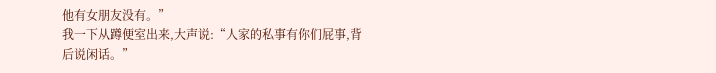他有女朋友没有。”
我一下从蹲便室出来,大声说:“人家的私事有你们屁事,背后说闲话。”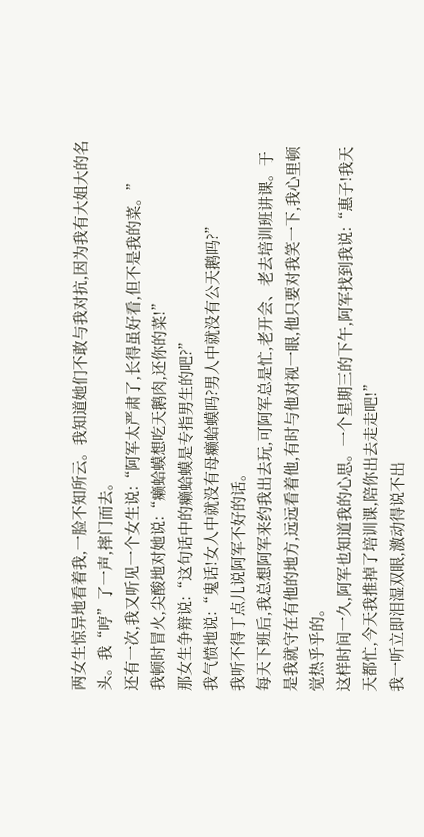两女生惊异地看着我,一脸不知所云。我知道她们不敢与我对抗,因为我有大姐大的名头。我“哼”了一声,摔门而去。
还有一次,我又听见一个女生说:“阿军太严肃了,长得虽好看,但不是我的菜。”
我顿时冒火,尖酸地对她说:“癞蛤蟆想吃天鹅肉,还你的菜!”
那女生争辩说:“这句话中的癞蛤蟆是专指男生的吧?”
我气愤地说:“鬼话!女人中就没有母癞蛤蟆吗?男人中就没有公天鹅吗?”
我听不得丁点儿说阿军不好的话。
每天下班后,我总想阿军来约我出去玩,可阿军总是忙,老开会、老去培训班讲课。于是我就守在有他的地方,远远看着他,有时与他对视一眼,他只要对我笑一下,我心里顿觉热乎乎的。
这样时间一久,阿军也知道我的心思。一个星期三的下午,阿军找到我说:“惠子!我天天都忙,今天我推掉了培训课,陪你出去走走吧!”
我一听立即泪湿双眼,激动得说不出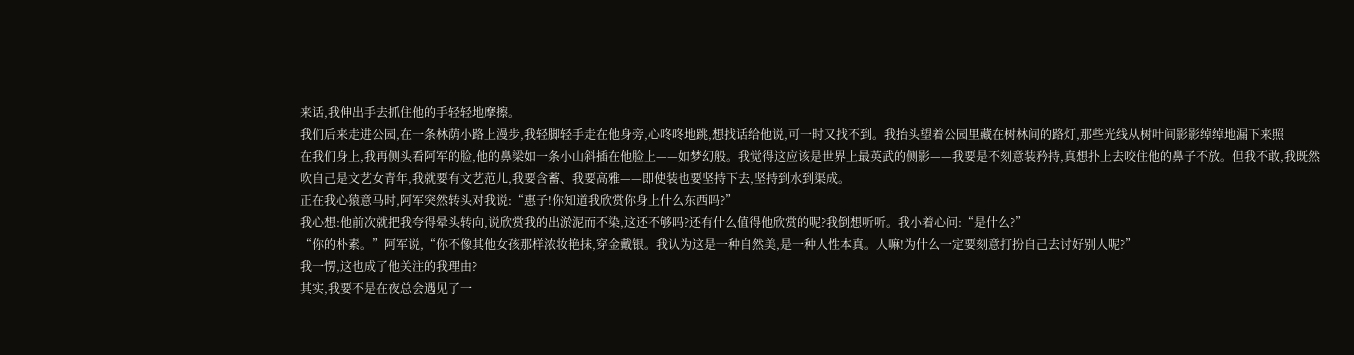来话,我伸出手去抓住他的手轻轻地摩擦。
我们后来走进公园,在一条林荫小路上漫步,我轻脚轻手走在他身旁,心咚咚地跳,想找话给他说,可一时又找不到。我抬头望着公园里藏在树林间的路灯,那些光线从树叶间影影绰绰地漏下来照
在我们身上,我再侧头看阿军的脸,他的鼻梁如一条小山斜插在他脸上——如梦幻般。我觉得这应该是世界上最英武的侧影——我要是不刻意装矜持,真想扑上去咬住他的鼻子不放。但我不敢,我既然吹自己是文艺女青年,我就要有文艺范儿,我要含蓄、我要高雅——即使装也要坚持下去,坚持到水到渠成。
正在我心猿意马时,阿军突然转头对我说:“惠子!你知道我欣赏你身上什么东西吗?”
我心想:他前次就把我夸得晕头转向,说欣赏我的出淤泥而不染,这还不够吗?还有什么值得他欣赏的呢?我倒想听听。我小着心问:“是什么?”
“你的朴素。”阿军说,“你不像其他女孩那样浓妆艳抹,穿金戴银。我认为这是一种自然美,是一种人性本真。人嘛!为什么一定要刻意打扮自己去讨好别人呢?”
我一愣,这也成了他关注的我理由?
其实,我要不是在夜总会遇见了一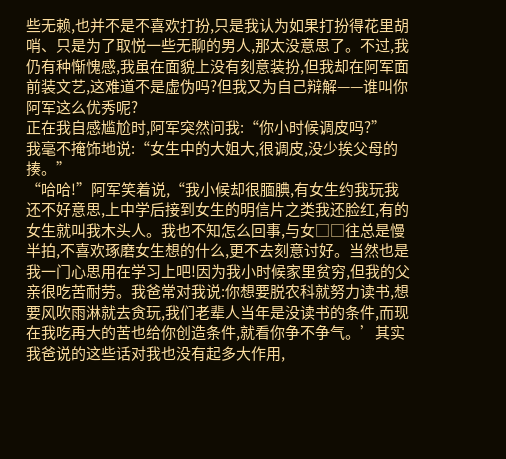些无赖,也并不是不喜欢打扮,只是我认为如果打扮得花里胡哨、只是为了取悦一些无聊的男人,那太没意思了。不过,我仍有种惭愧感,我虽在面貌上没有刻意装扮,但我却在阿军面前装文艺,这难道不是虚伪吗?但我又为自己辩解——谁叫你阿军这么优秀呢?
正在我自感尴尬时,阿军突然问我:“你小时候调皮吗?”
我毫不掩饰地说:“女生中的大姐大,很调皮,没少挨父母的揍。”
“哈哈!”阿军笑着说,“我小候却很腼腆,有女生约我玩我还不好意思,上中学后接到女生的明信片之类我还脸红,有的女生就叫我木头人。我也不知怎么回事,与女□□往总是慢半拍,不喜欢琢磨女生想的什么,更不去刻意讨好。当然也是我一门心思用在学习上吧!因为我小时候家里贫穷,但我的父亲很吃苦耐劳。我爸常对我说:你想要脱农科就努力读书,想要风吹雨淋就去贪玩,我们老辈人当年是没读书的条件,而现在我吃再大的苦也给你创造条件,就看你争不争气。’其实我爸说的这些话对我也没有起多大作用,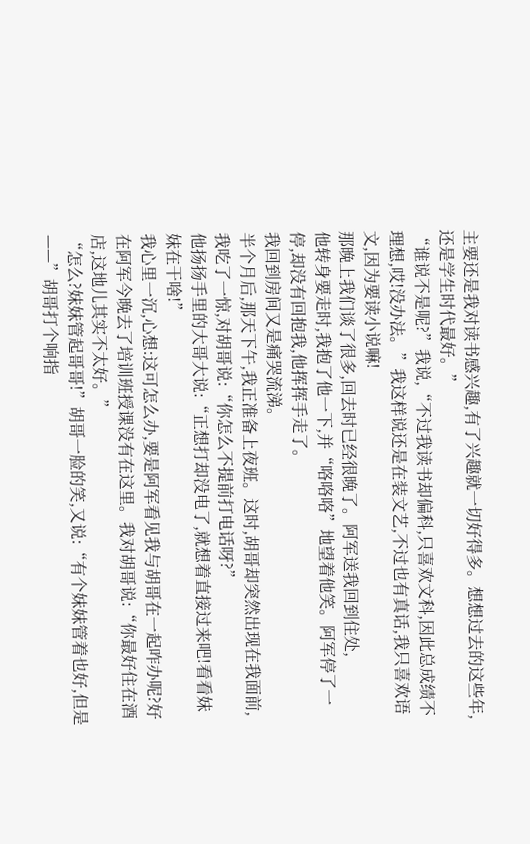主要还是我对读书感兴趣,有了兴趣就一切好得多。想想过去的这些年,还是学生时代最好。”
“谁说不是呢?”我说,“不过我读书却偏科,只喜欢文科,因此总成绩不理想,哎!没办法。”我这样说还是在装文艺,不过也有真话,我只喜欢语文,因为要读小说嘛!
那晚上我们谈了很多,回去时已经很晚了。阿军送我回到住处,
他转身要走时,我抱了他一下,并“咯咯咯”地望着他笑。阿军停了一停,却没有回抱我,他挥挥手走了。
我回到房间又是痛哭流涕。
半个月后,那天下午,我正准备上夜班。这时,胡哥却突然出现在我面前,我吃了一惊,对胡哥说:“你怎么不提前打电话呀?”
他扬扬手里的大哥大说:“正想打却没电了,就想着直接过来吧!看看妹妹在干啥!”
我心里一沉,心想:这可怎么办,要是阿军看见我与胡哥在一起咋办呢?好在阿军今晚去了培训班授课没有在这里。我对胡哥说:“你最好住在酒店,这地儿其实不太好。”
“怎么?妹妹管起哥哥!”胡哥一脸的笑,又说:“有个妹妹管着也好,但是——”胡哥打个响指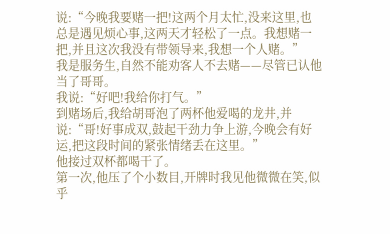说:“今晚我要赌一把!这两个月太忙,没来这里,也总是遇见烦心事,这两天才轻松了一点。我想赌一
把,并且这次我没有带领导来,我想一个人赌。”
我是服务生,自然不能劝客人不去赌——尽管已认他当了哥哥。
我说:“好吧!我给你打气。”
到赌场后,我给胡哥泡了两杯他爱喝的龙井,并说:“哥!好事成双,鼓起干劲力争上游,今晚会有好运,把这段时间的紧张情绪丢在这里。”
他接过双杯都喝干了。
第一次,他压了个小数目,开牌时我见他微微在笑,似乎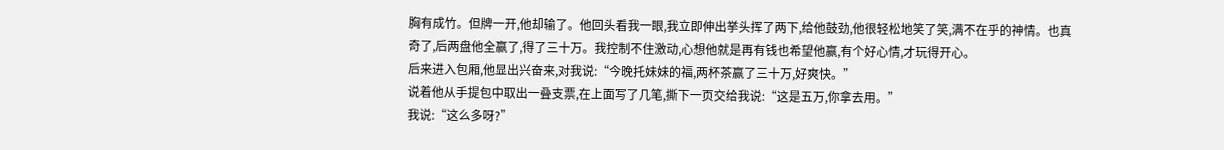胸有成竹。但牌一开,他却输了。他回头看我一眼,我立即伸出挙头挥了两下,给他鼓劲,他很轻松地笑了笑,满不在乎的神情。也真奇了,后两盘他全赢了,得了三十万。我控制不住激动,心想他就是再有钱也希望他赢,有个好心情,才玩得开心。
后来进入包厢,他显出兴奋来,对我说:“今晚托妹妹的福,两杯茶赢了三十万,好爽快。”
说着他从手提包中取出一叠支票,在上面写了几笔,撕下一页交给我说:“这是五万,你拿去用。”
我说:“这么多呀?”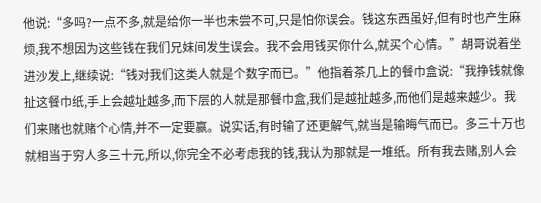他说:“多吗?一点不多,就是给你一半也未尝不可,只是怕你误会。钱这东西虽好,但有时也产生麻烦,我不想因为这些钱在我们兄妹间发生误会。我不会用钱买你什么,就买个心情。”胡哥说着坐进沙发上,继续说:“钱对我们这类人就是个数字而已。”他指着茶几上的餐巾盒说:“我挣钱就像扯这餐巾纸,手上会越址越多,而下层的人就是那餐巾盒,我们是越扯越多,而他们是越来越少。我们来赌也就赌个心情,并不一定要赢。说实话,有时输了还更解气,就当是输晦气而已。多三十万也就相当于穷人多三十元,所以,你完全不必考虑我的钱,我认为那就是一堆纸。所有我去赌,别人会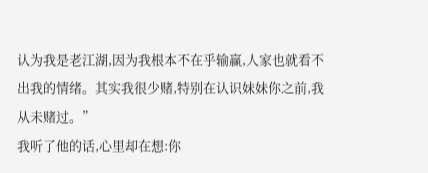认为我是老江湖,因为我根本不在乎输赢,人家也就看不出我的情绪。其实我很少赌,特别在认识妹妹你之前,我从未赌过。”
我听了他的话,心里却在想:你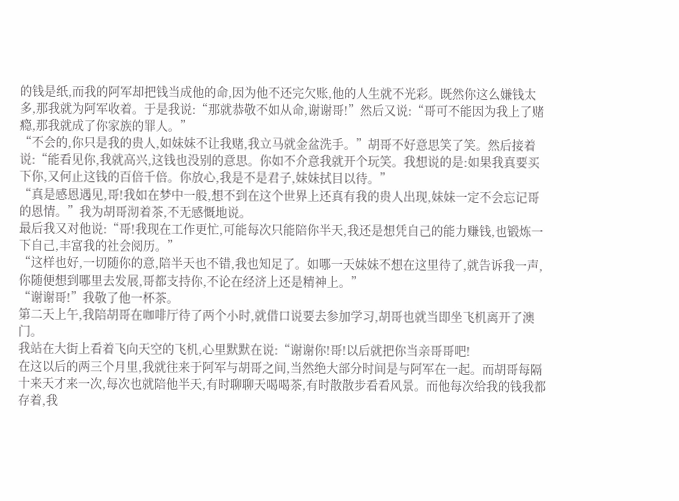的钱是纸,而我的阿军却把钱当成他的命,因为他不还完欠账,他的人生就不光彩。既然你这么嫌钱太多,那我就为阿军收着。于是我说:“那就恭敬不如从命,谢谢哥!”然后又说:“哥可不能因为我上了赌瘾,那我就成了你家族的罪人。”
“不会的,你只是我的贵人,如妹妹不让我赌,我立马就金盆洗手。”胡哥不好意思笑了笑。然后接着说:“能看见你,我就高兴,这钱也没别的意思。你如不介意我就开个玩笑。我想说的是:如果我真要买下你,又何止这钱的百倍千倍。你放心,我是不是君子,妹妹拭目以待。”
“真是感恩遇见,哥!我如在梦中一般,想不到在这个世界上还真有我的贵人出现,妹妹一定不会忘记哥的恩情。”我为胡哥沏着茶,不无感慨地说。
最后我又对他说:“哥!我现在工作更忙,可能每次只能陪你半天,我还是想凭自己的能力赚钱,也锻炼一下自己,丰富我的社会阅历。”
“这样也好,一切随你的意,陪半天也不错,我也知足了。如哪一天妹妹不想在这里待了,就告诉我一声,你随便想到哪里去发展,哥都支持你,不论在经济上还是精神上。”
“谢谢哥!”我敬了他一杯茶。
第二天上午,我陪胡哥在咖啡厅待了两个小时,就借口说要去参加学习,胡哥也就当即坐飞机离开了澳门。
我站在大街上看着飞向天空的飞机,心里默默在说:“谢谢你!哥!以后就把你当亲哥哥吧!
在这以后的两三个月里,我就往来于阿军与胡哥之间,当然绝大部分时间是与阿军在一起。而胡哥每隔十来天才来一次,每次也就陪他半天,有时聊聊天喝喝茶,有时散散步看看风景。而他每次给我的钱我都存着,我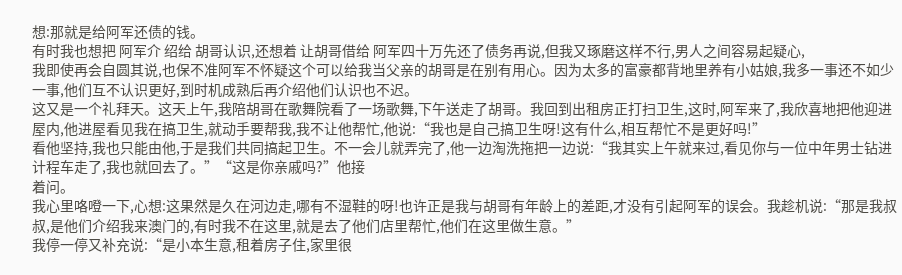想:那就是给阿军还债的钱。
有时我也想把 阿军介 绍给 胡哥认识,还想着 让胡哥借给 阿军四十万先还了债务再说,但我又琢磨这样不行,男人之间容易起疑心,
我即使再会自圆其说,也保不准阿军不怀疑这个可以给我当父亲的胡哥是在别有用心。因为太多的富豪都背地里养有小姑娘,我多一事还不如少一事,他们互不认识更好,到时机成熟后再介绍他们认识也不迟。
这又是一个礼拜天。这天上午,我陪胡哥在歌舞院看了一场歌舞,下午送走了胡哥。我回到出租房正打扫卫生,这时,阿军来了,我欣喜地把他迎进屋内,他进屋看见我在搞卫生,就动手要帮我,我不让他帮忙,他说:“我也是自己搞卫生呀!这有什么,相互帮忙不是更好吗!”
看他坚持,我也只能由他,于是我们共同搞起卫生。不一会儿就弄完了,他一边淘洗拖把一边说:“我其实上午就来过,看见你与一位中年男士钻进计程车走了,我也就回去了。”“这是你亲戚吗?”他接
着问。
我心里咯噔一下,心想:这果然是久在河边走,哪有不湿鞋的呀!也许正是我与胡哥有年龄上的差距,才没有引起阿军的误会。我趁机说:“那是我叔叔,是他们介绍我来澳门的,有时我不在这里,就是去了他们店里帮忙,他们在这里做生意。”
我停一停又补充说:“是小本生意,租着房子住,家里很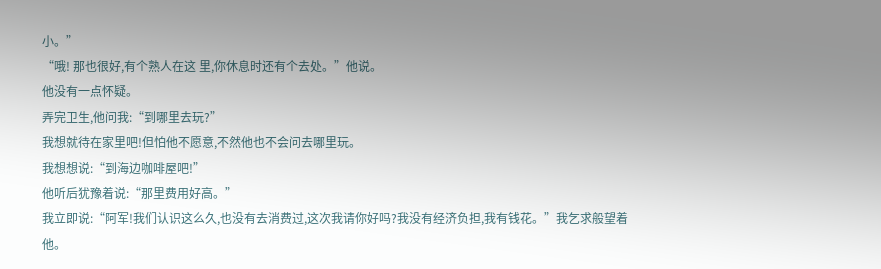小。”
“哦! 那也很好,有个熟人在这 里,你休息时还有个去处。”他说。
他没有一点怀疑。
弄完卫生,他问我:“到哪里去玩?”
我想就待在家里吧!但怕他不愿意,不然他也不会问去哪里玩。
我想想说:“到海边咖啡屋吧!”
他听后犹豫着说:“那里费用好高。”
我立即说:“阿军!我们认识这么久,也没有去消费过,这次我请你好吗?我没有经济负担,我有钱花。”我乞求般望着他。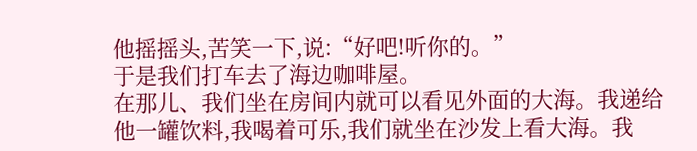他摇摇头,苦笑一下,说:“好吧!听你的。”
于是我们打车去了海边咖啡屋。
在那儿、我们坐在房间内就可以看见外面的大海。我递给他一罐饮料,我喝着可乐,我们就坐在沙发上看大海。我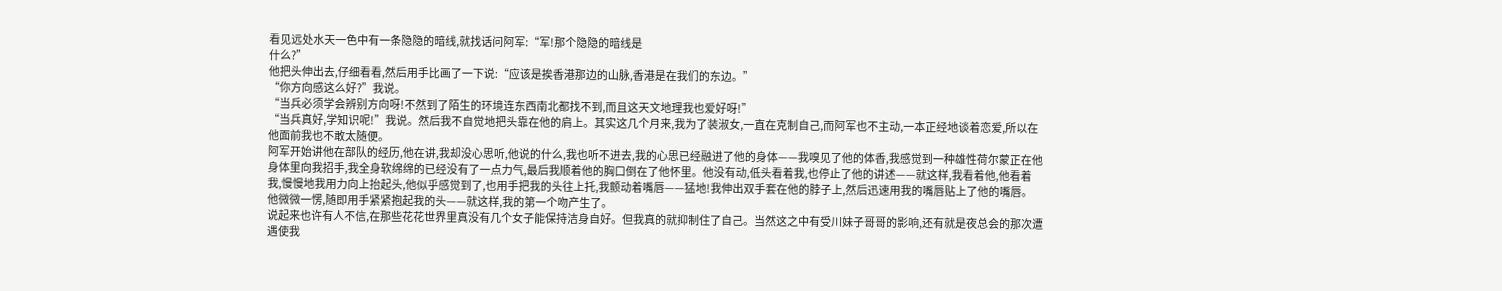看见远处水天一色中有一条隐隐的暗线,就找话问阿军:“军!那个隐隐的暗线是
什么?”
他把头伸出去,仔细看看,然后用手比画了一下说:“应该是挨香港那边的山脉,香港是在我们的东边。”
“你方向感这么好?”我说。
“当兵必须学会辨别方向呀!不然到了陌生的环境连东西南北都找不到,而且这天文地理我也爱好呀!”
“当兵真好,学知识呢!”我说。然后我不自觉地把头靠在他的肩上。其实这几个月来,我为了装淑女,一直在克制自己,而阿军也不主动,一本正经地谈着恋爱,所以在他面前我也不敢太随便。
阿军开始讲他在部队的经历,他在讲,我却没心思听,他说的什么,我也听不进去,我的心思已经融进了他的身体——我嗅见了他的体香,我感觉到一种雄性荷尔蒙正在他身体里向我招手,我全身软绵绵的已经没有了一点力气,最后我顺着他的胸口倒在了他怀里。他没有动,低头看着我,也停止了他的讲述——就这样,我看着他,他看着我,慢慢地我用力向上抬起头,他似乎感觉到了,也用手把我的头往上托,我颤动着嘴唇——猛地!我伸出双手套在他的脖子上,然后迅速用我的嘴唇贴上了他的嘴唇。
他微微一愣,随即用手紧紧抱起我的头——就这样,我的第一个吻产生了。
说起来也许有人不信,在那些花花世界里真没有几个女子能保持洁身自好。但我真的就抑制住了自己。当然这之中有受川妹子哥哥的影响,还有就是夜总会的那次遭遇使我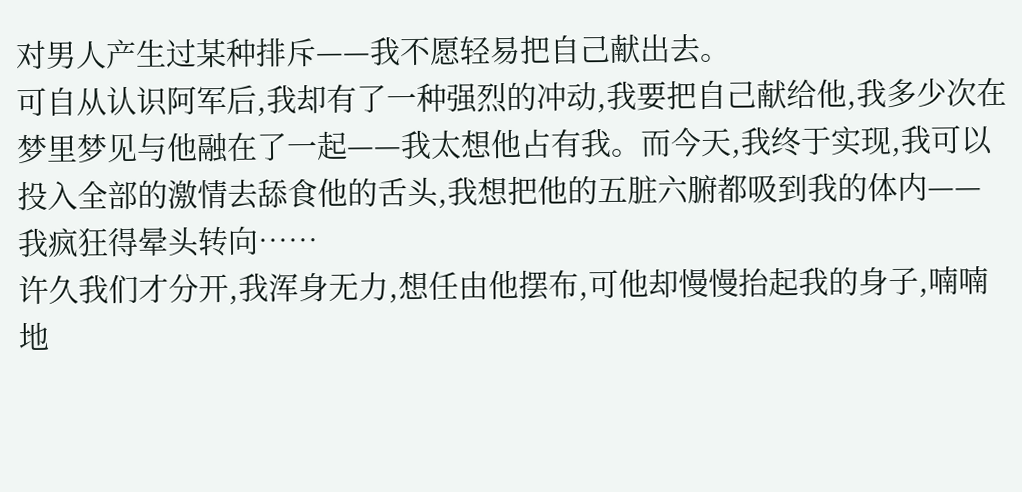对男人产生过某种排斥——我不愿轻易把自己献出去。
可自从认识阿军后,我却有了一种强烈的冲动,我要把自己献给他,我多少次在梦里梦见与他融在了一起——我太想他占有我。而今天,我终于实现,我可以投入全部的激情去舔食他的舌头,我想把他的五脏六腑都吸到我的体内——我疯狂得晕头转向……
许久我们才分开,我浑身无力,想任由他摆布,可他却慢慢抬起我的身子,喃喃地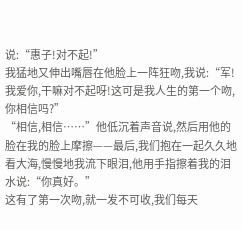说:“惠子!对不起!”
我猛地又伸出嘴唇在他脸上一阵狂吻,我说:“军!我爱你,干嘛对不起呀!这可是我人生的第一个吻,你相信吗?”
“相信,相信……”他低沉着声音说,然后用他的脸在我的脸上摩擦——最后,我们抱在一起久久地看大海,慢慢地我流下眼泪,他用手指擦着我的泪水说:“你真好。”
这有了第一次吻,就一发不可收,我们每天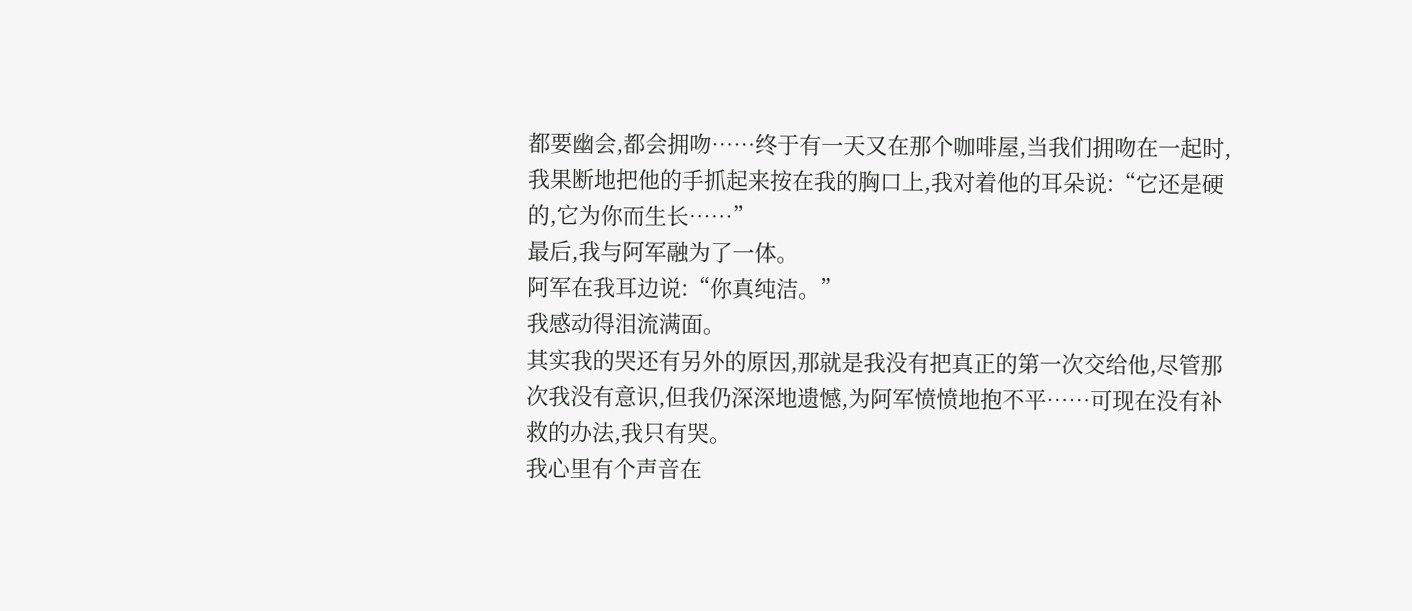都要幽会,都会拥吻……终于有一天又在那个咖啡屋,当我们拥吻在一起时,我果断地把他的手抓起来按在我的胸口上,我对着他的耳朵说:“它还是硬的,它为你而生长……”
最后,我与阿军融为了一体。
阿军在我耳边说:“你真纯洁。”
我感动得泪流满面。
其实我的哭还有另外的原因,那就是我没有把真正的第一次交给他,尽管那次我没有意识,但我仍深深地遗憾,为阿军愤愤地抱不平……可现在没有补救的办法,我只有哭。
我心里有个声音在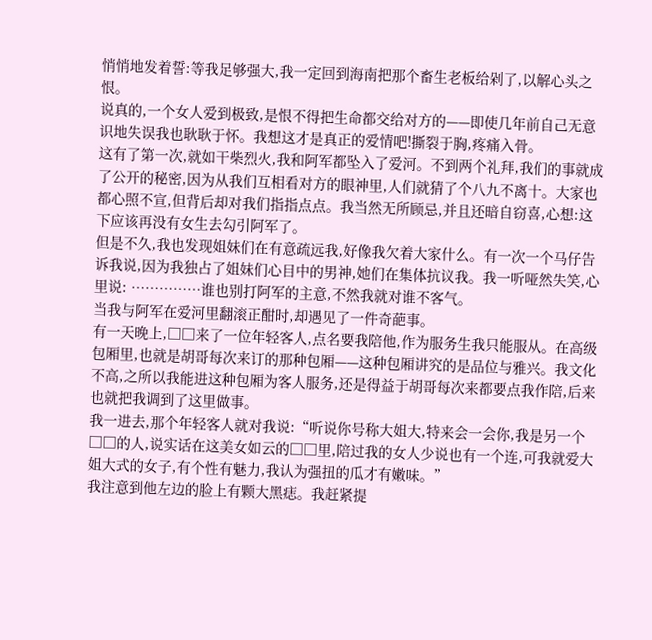悄悄地发着誓:等我足够强大,我一定回到海南把那个畜生老板给剁了,以解心头之恨。
说真的,一个女人爱到极致,是恨不得把生命都交给对方的——即使几年前自己无意识地失误我也耿耿于怀。我想这才是真正的爱情吧!撕裂于胸,疼痛入骨。
这有了第一次,就如干柴烈火,我和阿军都坠入了爱河。不到两个礼拜,我们的事就成了公开的秘密,因为从我们互相看对方的眼神里,人们就猜了个八九不离十。大家也都心照不宣,但背后却对我们指指点点。我当然无所顾忌,并且还暗自窃喜,心想:这下应该再没有女生去勾引阿军了。
但是不久,我也发现姐妹们在有意疏远我,好像我欠着大家什么。有一次一个马仔告诉我说,因为我独占了姐妹们心目中的男神,她们在集体抗议我。我一听哑然失笑,心里说: ……………谁也别打阿军的主意,不然我就对谁不客气。
当我与阿军在爱河里翻滚正酣时,却遇见了一件奇葩事。
有一天晚上,□□来了一位年轻客人,点名要我陪他,作为服务生我只能服从。在高级包厢里,也就是胡哥每次来订的那种包厢——这种包厢讲究的是品位与雅兴。我文化不高,之所以我能进这种包厢为客人服务,还是得益于胡哥每次来都要点我作陪,后来也就把我调到了这里做事。
我一进去,那个年轻客人就对我说:“听说你号称大姐大,特来会一会你,我是另一个□□的人,说实话在这美女如云的□□里,陪过我的女人少说也有一个连,可我就爱大姐大式的女子,有个性有魅力,我认为强扭的瓜才有嫩味。”
我注意到他左边的脸上有颗大黑痣。我赶紧提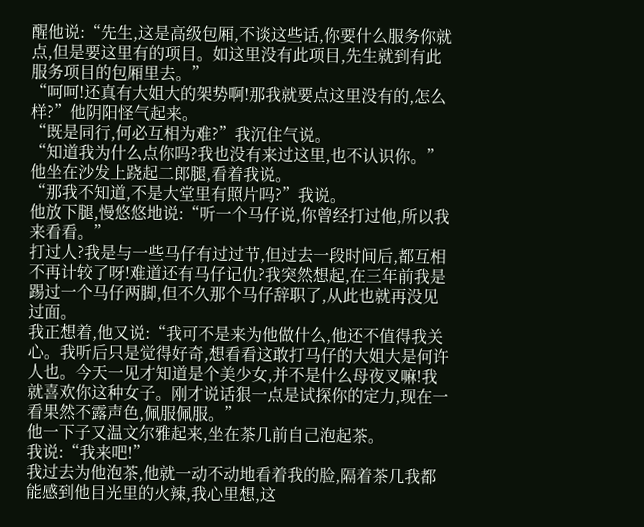醒他说:“先生,这是高级包厢,不谈这些话,你要什么服务你就点,但是要这里有的项目。如这里没有此项目,先生就到有此服务项目的包厢里去。”
“呵呵!还真有大姐大的架势啊!那我就要点这里没有的,怎么样?”他阴阳怪气起来。
“既是同行,何必互相为难?”我沉住气说。
“知道我为什么点你吗?我也没有来过这里,也不认识你。”他坐在沙发上跷起二郎腿,看着我说。
“那我不知道,不是大堂里有照片吗?”我说。
他放下腿,慢悠悠地说:“听一个马仔说,你曾经打过他,所以我来看看。”
打过人?我是与一些马仔有过过节,但过去一段时间后,都互相不再计较了呀!难道还有马仔记仇?我突然想起,在三年前我是踢过一个马仔两脚,但不久那个马仔辞职了,从此也就再没见过面。
我正想着,他又说:“我可不是来为他做什么,他还不值得我关心。我听后只是觉得好奇,想看看这敢打马仔的大姐大是何许人也。今天一见才知道是个美少女,并不是什么母夜叉嘛!我就喜欢你这种女子。刚才说话狠一点是试探你的定力,现在一看果然不露声色,佩服佩服。”
他一下子又温文尔雅起来,坐在茶几前自己泡起茶。
我说:“我来吧!”
我过去为他泡茶,他就一动不动地看着我的脸,隔着茶几我都能感到他目光里的火辣,我心里想,这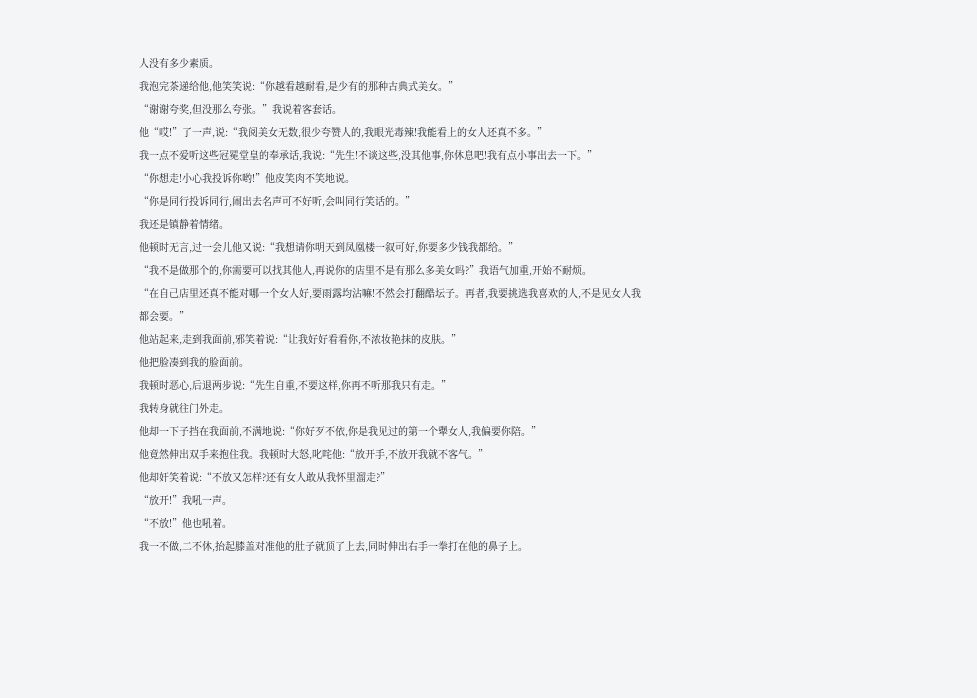人没有多少素质。
我泡完茶递给他,他笑笑说:“你越看越耐看,是少有的那种古典式美女。”
“谢谢夸奖,但没那么夸张。”我说着客套话。
他“哎!”了一声,说:“我阅美女无数,很少夸赞人的,我眼光毒辣!我能看上的女人还真不多。”
我一点不爱听这些冠冕堂皇的奉承话,我说:“先生!不谈这些,没其他事,你休息吧!我有点小事出去一下。”
“你想走!小心我投诉你哟!”他皮笑肉不笑地说。
“你是同行投诉同行,闹出去名声可不好听,会叫同行笑话的。”
我还是镇静着情绪。
他顿时无言,过一会儿他又说:“我想请你明天到凤凰楼一叙可好,你要多少钱我都给。”
“我不是做那个的,你需要可以找其他人,再说你的店里不是有那么多美女吗?”我语气加重,开始不耐烦。
“在自己店里还真不能对哪一个女人好,要雨露均沾嘛!不然会打翻酷坛子。再者,我要挑选我喜欢的人,不是见女人我都会要。”
他站起来,走到我面前,邪笑着说:“让我好好看看你,不浓妆艳抹的皮肤。”
他把脸凑到我的脸面前。
我顿时恶心,后退两步说:“先生自重,不要这样,你再不听那我只有走。”
我转身就往门外走。
他却一下子挡在我面前,不满地说:“你好歹不依,你是我见过的第一个犟女人,我偏要你陪。”
他竟然伸出双手来抱住我。我顿时大怒,叱咤他:“放开手,不放开我就不客气。”
他却奸笑着说:“不放又怎样?还有女人敢从我怀里溜走?”
“放开!”我吼一声。
“不放!”他也吼着。
我一不做,二不休,抬起膝盖对准他的肚子就顶了上去,同时伸出右手一拳打在他的鼻子上。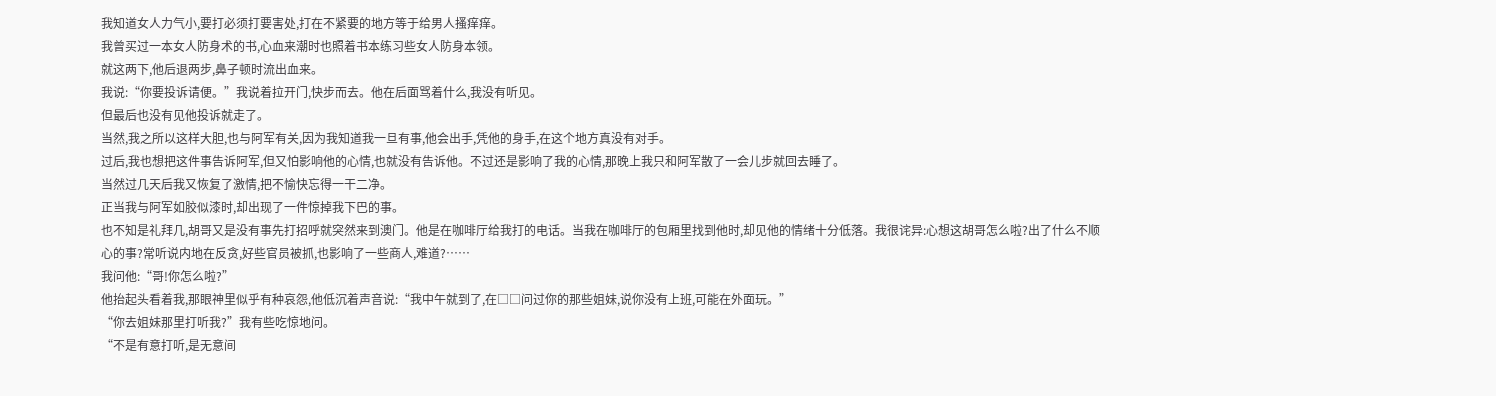我知道女人力气小,要打必须打要害处,打在不紧要的地方等于给男人搔痒痒。
我曾买过一本女人防身术的书,心血来潮时也照着书本练习些女人防身本领。
就这两下,他后退两步,鼻子顿时流出血来。
我说:“你要投诉请便。”我说着拉开门,快步而去。他在后面骂着什么,我没有听见。
但最后也没有见他投诉就走了。
当然,我之所以这样大胆,也与阿军有关,因为我知道我一旦有事,他会出手,凭他的身手,在这个地方真没有对手。
过后,我也想把这件事告诉阿军,但又怕影响他的心情,也就没有告诉他。不过还是影响了我的心情,那晚上我只和阿军散了一会儿步就回去睡了。
当然过几天后我又恢复了激情,把不愉快忘得一干二净。
正当我与阿军如胶似漆时,却出现了一件惊掉我下巴的事。
也不知是礼拜几,胡哥又是没有事先打招呼就突然来到澳门。他是在咖啡厅给我打的电话。当我在咖啡厅的包厢里找到他时,却见他的情绪十分低落。我很诧异:心想这胡哥怎么啦?出了什么不顺
心的事?常听说内地在反贪,好些官员被抓,也影响了一些商人,难道?……
我问他:“哥!你怎么啦?”
他抬起头看着我,那眼神里似乎有种哀怨,他低沉着声音说:“我中午就到了,在□□问过你的那些姐妹,说你没有上班,可能在外面玩。”
“你去姐妹那里打听我?”我有些吃惊地问。
“不是有意打听,是无意间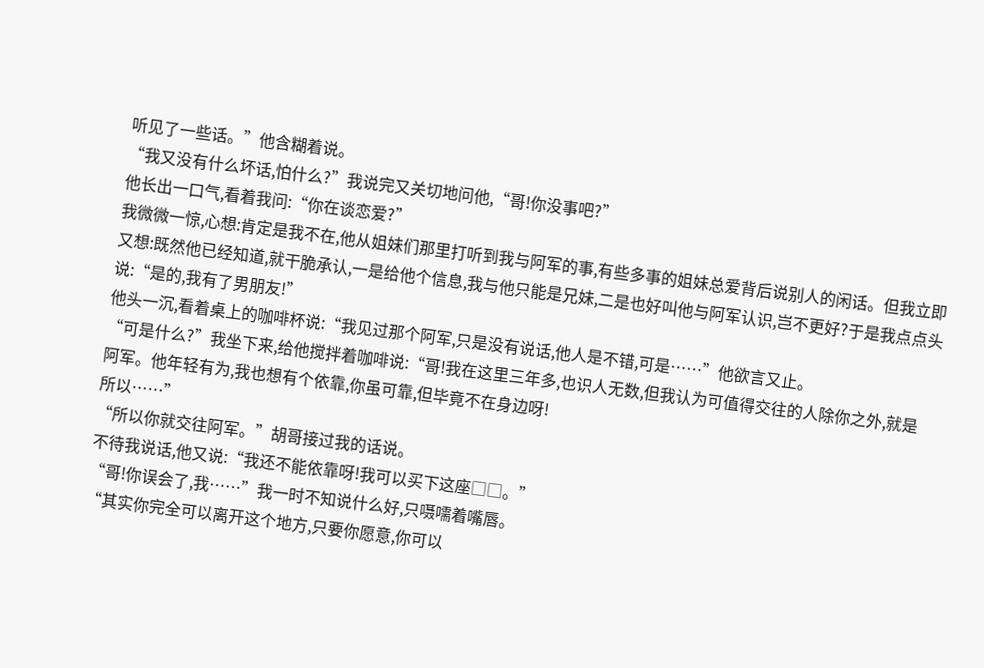听见了一些话。”他含糊着说。
“我又没有什么坏话,怕什么?”我说完又关切地问他,“哥!你没事吧?”
他长出一口气,看着我问:“你在谈恋爱?”
我微微一惊,心想:肯定是我不在,他从姐妹们那里打听到我与阿军的事,有些多事的姐妹总爱背后说别人的闲话。但我立即又想:既然他已经知道,就干脆承认,一是给他个信息,我与他只能是兄妹,二是也好叫他与阿军认识,岂不更好?于是我点点头说:“是的,我有了男朋友!”
他头一沉,看着桌上的咖啡杯说:“我见过那个阿军,只是没有说话,他人是不错,可是……”他欲言又止。
“可是什么?”我坐下来,给他搅拌着咖啡说:“哥!我在这里三年多,也识人无数,但我认为可值得交往的人除你之外,就是阿军。他年轻有为,我也想有个依靠,你虽可靠,但毕竟不在身边呀!
所以……”
“所以你就交往阿军。”胡哥接过我的话说。
不待我说话,他又说:“我还不能依靠呀!我可以买下这座□□。”
“哥!你误会了,我……”我一时不知说什么好,只嗫嚅着嘴唇。
“其实你完全可以离开这个地方,只要你愿意,你可以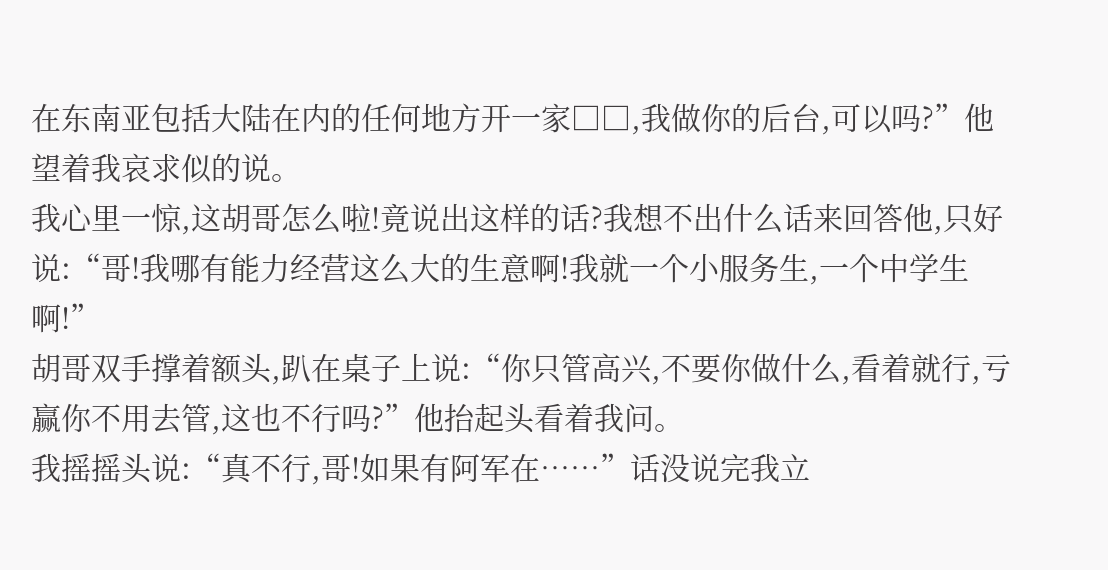在东南亚包括大陆在内的任何地方开一家□□,我做你的后台,可以吗?”他望着我哀求似的说。
我心里一惊,这胡哥怎么啦!竟说出这样的话?我想不出什么话来回答他,只好说:“哥!我哪有能力经营这么大的生意啊!我就一个小服务生,一个中学生啊!”
胡哥双手撑着额头,趴在桌子上说:“你只管高兴,不要你做什么,看着就行,亏赢你不用去管,这也不行吗?”他抬起头看着我问。
我摇摇头说:“真不行,哥!如果有阿军在……”话没说完我立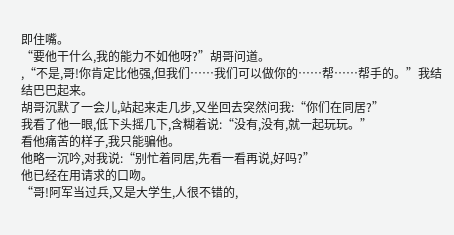即住嘴。
“要他干什么,我的能力不如他呀?”胡哥问道。
,“不是,哥!你肯定比他强,但我们……我们可以做你的……帮……帮手的。”我结结巴巴起来。
胡哥沉默了一会儿,站起来走几步,又坐回去突然问我:“你们在同居?”
我看了他一眼,低下头摇几下,含糊着说:“没有,没有,就一起玩玩。”
看他痛苦的样子,我只能骗他。
他略一沉吟,对我说:“别忙着同居,先看一看再说,好吗?”
他已经在用请求的口吻。
“哥!阿军当过兵,又是大学生,人很不错的,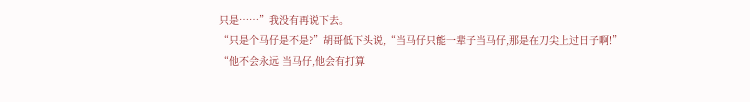只是……”我没有再说下去。
“只是个马仔是不是?”胡哥低下头说,“当马仔只能一辈子当马仔,那是在刀尖上过日子啊!”
“他不会永远 当马仔,他会有打算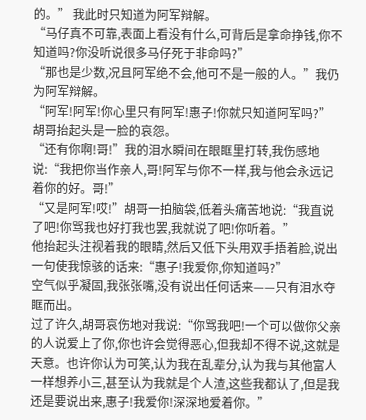的。” 我此时只知道为阿军辩解。
“马仔真不可靠,表面上看没有什么,可背后是拿命挣钱,你不知道吗?你没听说很多马仔死于非命吗?”
“那也是少数,况且阿军绝不会,他可不是一般的人。”我仍为阿军辩解。
“阿军!阿军!你心里只有阿军!惠子!你就只知道阿军吗?”
胡哥抬起头是一脸的哀怨。
“还有你啊!哥!”我的泪水瞬间在眼眶里打转,我伤感地说:“我把你当作亲人,哥!阿军与你不一样,我与他会永远记着你的好。哥!”
“又是阿军!哎!”胡哥一拍脑袋,低着头痛苦地说:“我直说了吧!你骂我也好打我也罢,我就说了吧!你听着。”
他抬起头注视着我的眼睛,然后又低下头用双手捂着脸,说出一句使我惊骇的话来:“惠子!我爱你,你知道吗?”
空气似乎凝固,我张张嘴,没有说出任何话来——只有泪水夺眶而出。
过了许久,胡哥哀伤地对我说:“你骂我吧!一个可以做你父亲的人说爱上了你,你也许会觉得恶心,但我却不得不说,这就是天意。也许你认为可笑,认为我在乱辈分,认为我与其他富人一样想养小三,甚至认为我就是个人渣,这些我都认了,但是我还是要说出来,惠子!我爱你!深深地爱着你。”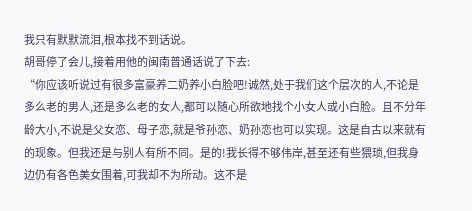我只有默默流泪,根本找不到话说。
胡哥停了会儿,接着用他的闽南普通话说了下去:
“你应该听说过有很多富豪养二奶养小白脸吧!诚然,处于我们这个层次的人,不论是多么老的男人,还是多么老的女人,都可以随心所欲地找个小女人或小白脸。且不分年龄大小,不说是父女恋、母子恋,就是爷孙恋、奶孙恋也可以实现。这是自古以来就有的现象。但我还是与别人有所不同。是的!我长得不够伟岸,甚至还有些猥琐,但我身边仍有各色美女围着,可我却不为所动。这不是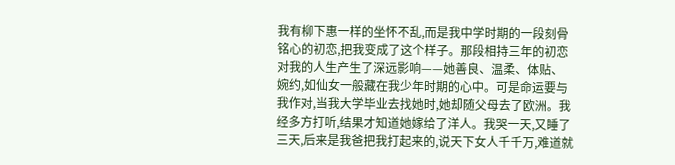我有柳下惠一样的坐怀不乱,而是我中学时期的一段刻骨铭心的初恋,把我变成了这个样子。那段相持三年的初恋对我的人生产生了深远影响——她善良、温柔、体贴、婉约,如仙女一般藏在我少年时期的心中。可是命运要与我作对,当我大学毕业去找她时,她却随父母去了欧洲。我经多方打听,结果才知道她嫁给了洋人。我哭一天,又睡了三天,后来是我爸把我打起来的,说天下女人千千万,难道就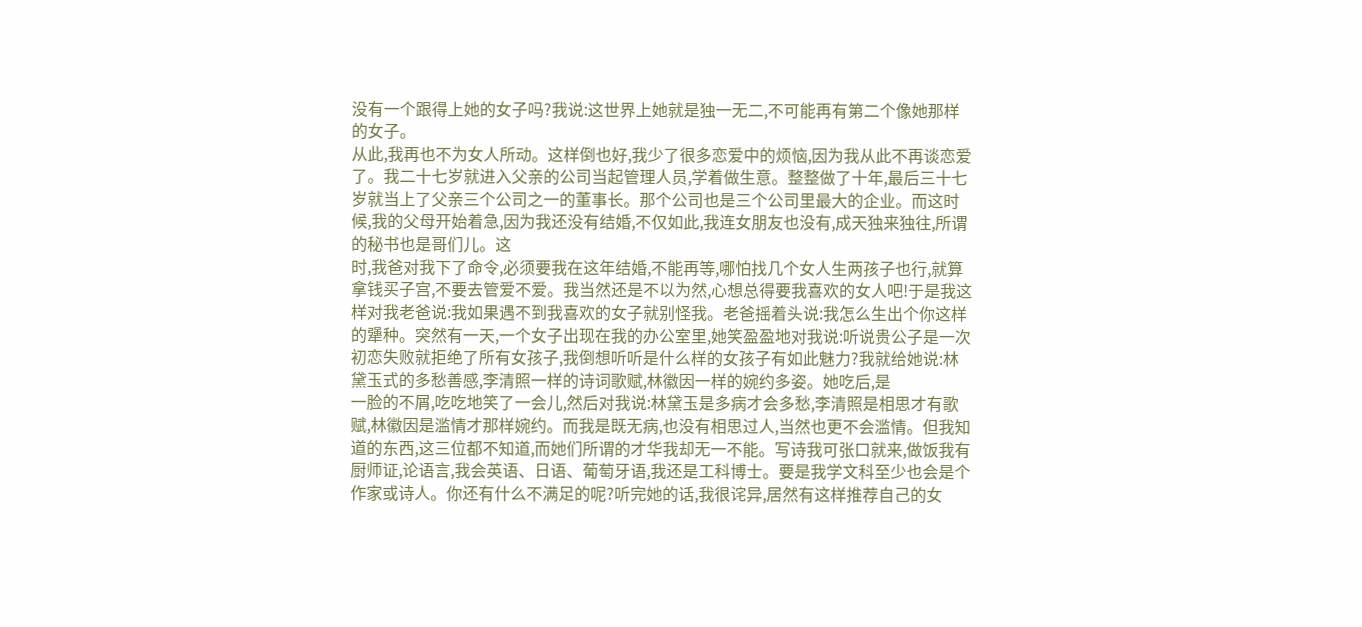没有一个跟得上她的女子吗?我说:这世界上她就是独一无二,不可能再有第二个像她那样的女子。
从此,我再也不为女人所动。这样倒也好,我少了很多恋爱中的烦恼,因为我从此不再谈恋爱了。我二十七岁就进入父亲的公司当起管理人员,学着做生意。整整做了十年,最后三十七岁就当上了父亲三个公司之一的董事长。那个公司也是三个公司里最大的企业。而这时候,我的父母开始着急,因为我还没有结婚,不仅如此,我连女朋友也没有,成天独来独往,所谓的秘书也是哥们儿。这
时,我爸对我下了命令,必须要我在这年结婚,不能再等,哪怕找几个女人生两孩子也行,就算拿钱买子宫,不要去管爱不爱。我当然还是不以为然,心想总得要我喜欢的女人吧!于是我这样对我老爸说:我如果遇不到我喜欢的女子就别怪我。老爸摇着头说:我怎么生出个你这样的犟种。突然有一天,一个女子出现在我的办公室里,她笑盈盈地对我说:听说贵公子是一次初恋失败就拒绝了所有女孩子,我倒想听听是什么样的女孩子有如此魅力?我就给她说:林黛玉式的多愁善感,李清照一样的诗词歌赋,林徽因一样的婉约多姿。她吃后,是
一脸的不屑,吃吃地笑了一会儿,然后对我说:林黛玉是多病才会多愁,李清照是相思才有歌赋,林徽因是滥情才那样婉约。而我是既无病,也没有相思过人,当然也更不会滥情。但我知道的东西,这三位都不知道,而她们所谓的才华我却无一不能。写诗我可张口就来,做饭我有厨师证,论语言,我会英语、日语、葡萄牙语,我还是工科博士。要是我学文科至少也会是个作家或诗人。你还有什么不满足的呢?听完她的话,我很诧异,居然有这样推荐自己的女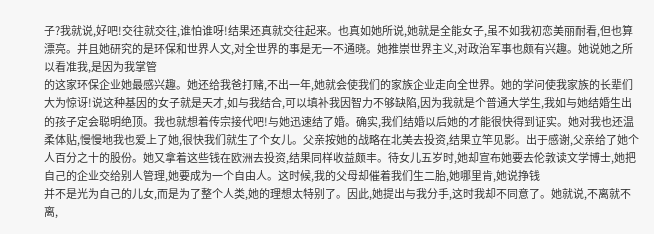子?我就说,好吧!交往就交往,谁怕谁呀!结果还真就交往起来。也真如她所说,她就是全能女子,虽不如我初恋美丽耐看,但也算漂亮。并且她研究的是环保和世界人文,对全世界的事是无一不通晓。她推崇世界主义,对政治军事也颇有兴趣。她说她之所以看准我,是因为我掌管
的这家环保企业她最感兴趣。她还给我爸打赌,不出一年,她就会使我们的家族企业走向全世界。她的学问使我家族的长辈们大为惊讶!说这种基因的女子就是天才,如与我结合,可以填补我因智力不够缺陷,因为我就是个普通大学生,我如与她结婚生出的孩子定会聪明绝顶。我也就想着传宗接代吧!与她迅速结了婚。确实,我们结婚以后她的才能很快得到证实。她对我也还温柔体贴,慢慢地我也爱上了她,很快我们就生了个女儿。父亲按她的战略在北美去投资,结果立竿见影。出于感谢,父亲给了她个人百分之十的股份。她又拿着这些钱在欧洲去投资,结果同样收益颇丰。待女儿五岁时,她却宣布她要去伦敦读文学博士,她把自己的企业交给别人管理,她要成为一个自由人。这时候,我的父母却催着我们生二胎,她哪里肯,她说挣钱
并不是光为自己的儿女,而是为了整个人类,她的理想太特别了。因此,她提出与我分手,这时我却不同意了。她就说,不离就不离,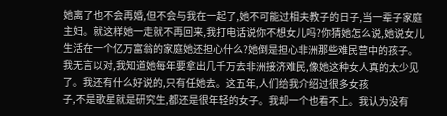她离了也不会再婚,但不会与我在一起了,她不可能过相夫教子的日子,当一辈子家庭主妇。就这样她一走就不再回来,我打电话说你不想女儿吗?你猜她怎么说,她说女儿生活在一个亿万富翁的家庭她还担心什么?她倒是担心非洲那些难民营中的孩子。我无言以对,我知道她每年要拿出几千万去非洲接济难民,像她这种女人真的太少见了。我还有什么好说的,只有任她去。这五年,人们给我介绍过很多女孩
子,不是歌星就是研究生,都还是很年轻的女子。我却一个也看不上。我认为没有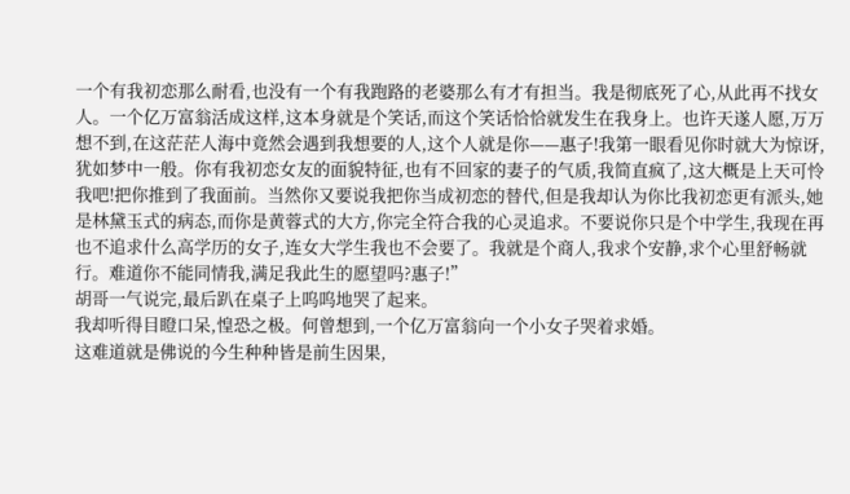一个有我初恋那么耐看,也没有一个有我跑路的老婆那么有才有担当。我是彻底死了心,从此再不找女人。一个亿万富翁活成这样,这本身就是个笑话,而这个笑话恰恰就发生在我身上。也许天遂人愿,万万想不到,在这茫茫人海中竟然会遇到我想要的人,这个人就是你——惠子!我第一眼看见你时就大为惊讶,犹如梦中一般。你有我初恋女友的面貌特征,也有不回家的妻子的气质,我简直疯了,这大概是上天可怜我吧!把你推到了我面前。当然你又要说我把你当成初恋的替代,但是我却认为你比我初恋更有派头,她是林黛玉式的病态,而你是黄蓉式的大方,你完全符合我的心灵追求。不要说你只是个中学生,我现在再也不追求什么高学历的女子,连女大学生我也不会要了。我就是个商人,我求个安静,求个心里舒畅就行。难道你不能同情我,满足我此生的愿望吗?惠子!”
胡哥一气说完,最后趴在桌子上呜呜地哭了起来。
我却听得目瞪口呆,惶恐之极。何曾想到,一个亿万富翁向一个小女子哭着求婚。
这难道就是佛说的今生种种皆是前生因果,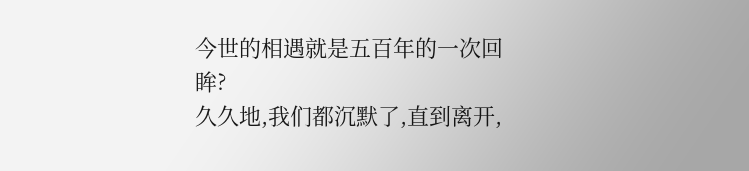今世的相遇就是五百年的一次回眸?
久久地,我们都沉默了,直到离开,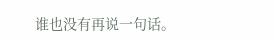谁也没有再说一句话。